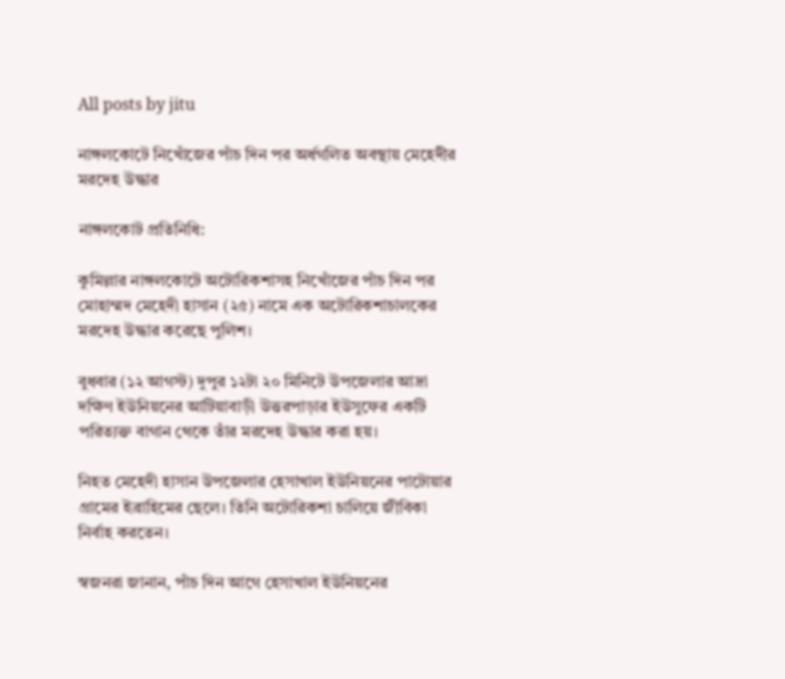All posts by jitu

নাঙ্গলকোটে নিখোঁজের পাঁচ দিন পর অর্ধগলিত অবস্থায় মেহেদীর মরদেহ উদ্ধার

নাঙ্গলকোট প্রতিনিধি:

কুমিল্লার নাঙ্গলকোটে অটোরিকশাসহ নিখোঁজের পাঁচ দিন পর মোহাম্মদ মেহেদী হাসান (২৫) নামে এক অটোরিকশাচালকের মরদেহ উদ্ধার করেছে পুলিশ।

বুধবার (১২ আগস্ট) দুপুর ১২টা ২০ মিনিটে উপজেলার আদ্রা দক্ষিণ ইউনিয়নের আটিয়াবাড়ী উত্তরপাড়ার ইউসুফের একটি পরিত্যক্ত বাগান থেকে তাঁর মরদেহ উদ্ধার করা হয়।

নিহত মেহেদী হাসান উপজেলার হেসাখাল ইউনিয়নের পাটোয়ার গ্রামের ইব্রাহিমের ছেলে। তিনি অটোরিকশা চালিয়ে জীবিকা নির্বাহ করতেন।

স্বজনরা জানান, পাঁচ দিন আগে হেসাখাল ইউনিয়নের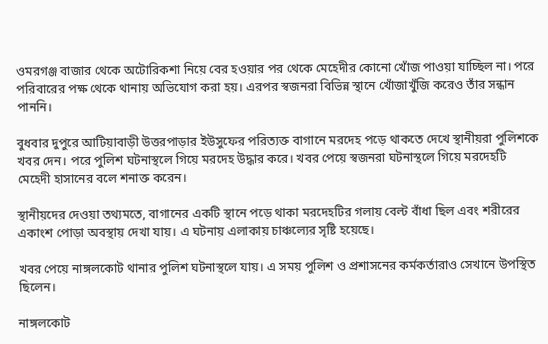ওমরগঞ্জ বাজার থেকে অটোরিকশা নিয়ে বের হওয়ার পর থেকে মেহেদীর কোনো খোঁজ পাওয়া যাচ্ছিল না। পরে পরিবারের পক্ষ থেকে থানায় অভিযোগ করা হয়। এরপর স্বজনরা বিভিন্ন স্থানে খোঁজাখুঁজি করেও তাঁর সন্ধান পাননি।

বুধবার দুপুরে আটিয়াবাড়ী উত্তরপাড়ার ইউসুফের পরিত্যক্ত বাগানে মরদেহ পড়ে থাকতে দেখে স্থানীয়রা পুলিশকে খবর দেন। পরে পুলিশ ঘটনাস্থলে গিয়ে মরদেহ উদ্ধার করে। খবর পেয়ে স্বজনরা ঘটনাস্থলে গিয়ে মরদেহটি মেহেদী হাসানের বলে শনাক্ত করেন।

স্থানীয়দের দেওয়া তথ্যমতে, বাগানের একটি স্থানে পড়ে থাকা মরদেহটির গলায় বেল্ট বাঁধা ছিল এবং শরীরের একাংশ পোড়া অবস্থায় দেখা যায়। এ ঘটনায় এলাকায় চাঞ্চল্যের সৃষ্টি হয়েছে।

খবর পেয়ে নাঙ্গলকোট থানার পুলিশ ঘটনাস্থলে যায়। এ সময় পুলিশ ও প্রশাসনের কর্মকর্তারাও সেখানে উপস্থিত ছিলেন।

নাঙ্গলকোট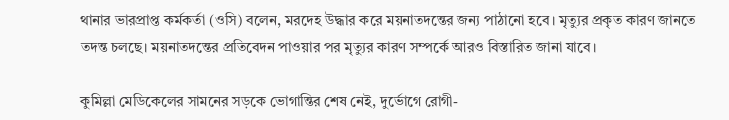থানার ভারপ্রাপ্ত কর্মকর্তা (ওসি) বলেন, মরদেহ উদ্ধার করে ময়নাতদন্তের জন্য পাঠানো হবে। মৃত্যুর প্রকৃত কারণ জানতে তদন্ত চলছে। ময়নাতদন্তের প্রতিবেদন পাওয়ার পর মৃত্যুর কারণ সম্পর্কে আরও বিস্তারিত জানা যাবে।

কুমিল্লা মেডিকেলের সামনের সড়কে ভোগান্তির শেষ নেই, দুর্ভোগে রোগী-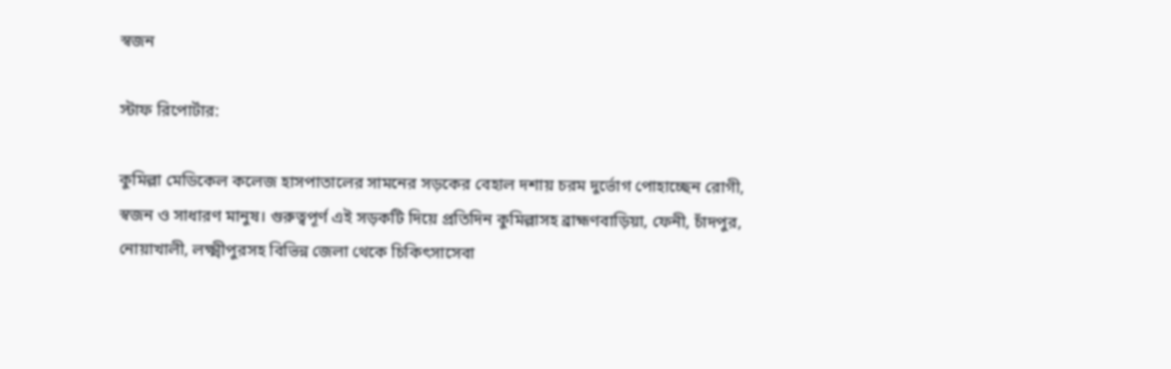স্বজন

স্টাফ রিপোর্টার:

কুমিল্লা মেডিকেল কলেজ হাসপাতালের সামনের সড়কের বেহাল দশায় চরম দুর্ভোগ পোহাচ্ছেন রোগী, স্বজন ও সাধারণ মানুষ। গুরুত্বপূর্ণ এই সড়কটি দিয়ে প্রতিদিন কুমিল্লাসহ ব্রাহ্মণবাড়িয়া, ফেনী, চাঁদপুর, নোয়াখালী, লক্ষ্মীপুরসহ বিভিন্ন জেলা থেকে চিকিৎসাসেবা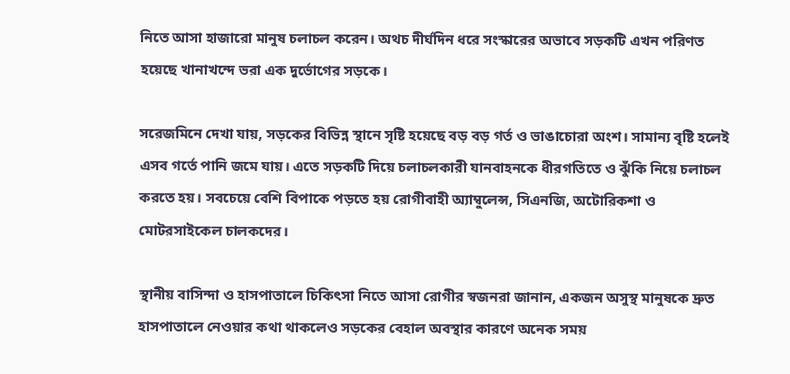নিতে আসা হাজারো মানুষ চলাচল করেন। অথচ দীর্ঘদিন ধরে সংস্কারের অভাবে সড়কটি এখন পরিণত হয়েছে খানাখন্দে ভরা এক দুর্ভোগের সড়কে।

সরেজমিনে দেখা যায়, সড়কের বিভিন্ন স্থানে সৃষ্টি হয়েছে বড় বড় গর্ত ও ভাঙাচোরা অংশ। সামান্য বৃষ্টি হলেই এসব গর্তে পানি জমে যায়। এতে সড়কটি দিয়ে চলাচলকারী যানবাহনকে ধীরগতিতে ও ঝুঁকি নিয়ে চলাচল করতে হয়। সবচেয়ে বেশি বিপাকে পড়তে হয় রোগীবাহী অ্যাম্বুলেন্স, সিএনজি, অটোরিকশা ও মোটরসাইকেল চালকদের।

স্থানীয় বাসিন্দা ও হাসপাতালে চিকিৎসা নিতে আসা রোগীর স্বজনরা জানান, একজন অসুস্থ মানুষকে দ্রুত হাসপাতালে নেওয়ার কথা থাকলেও সড়কের বেহাল অবস্থার কারণে অনেক সময়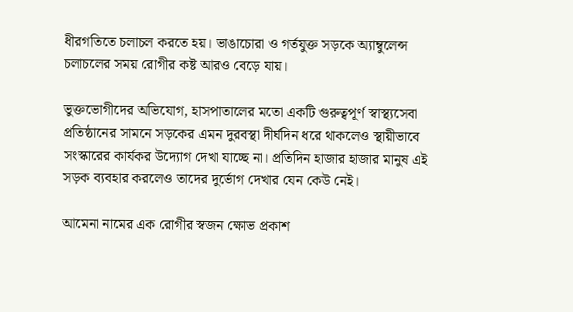ধীরগতিতে চলাচল করতে হয়। ভাঙাচোরা ও গর্তযুক্ত সড়কে অ্যাম্বুলেন্স চলাচলের সময় রোগীর কষ্ট আরও বেড়ে যায়।

ভুক্তভোগীদের অভিযোগ, হাসপাতালের মতো একটি গুরুত্বপূর্ণ স্বাস্থ্যসেবা প্রতিষ্ঠানের সামনে সড়কের এমন দুরবস্থা দীর্ঘদিন ধরে থাকলেও স্থায়ীভাবে সংস্কারের কার্যকর উদ্যোগ দেখা যাচ্ছে না। প্রতিদিন হাজার হাজার মানুষ এই সড়ক ব্যবহার করলেও তাদের দুর্ভোগ দেখার যেন কেউ নেই।

আমেনা নামের এক রোগীর স্বজন ক্ষোভ প্রকাশ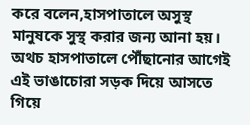করে বলেন,হাসপাতালে অসুস্থ মানুষকে সুস্থ করার জন্য আনা হয়। অথচ হাসপাতালে পৌঁছানোর আগেই এই ভাঙাচোরা সড়ক দিয়ে আসতে গিয়ে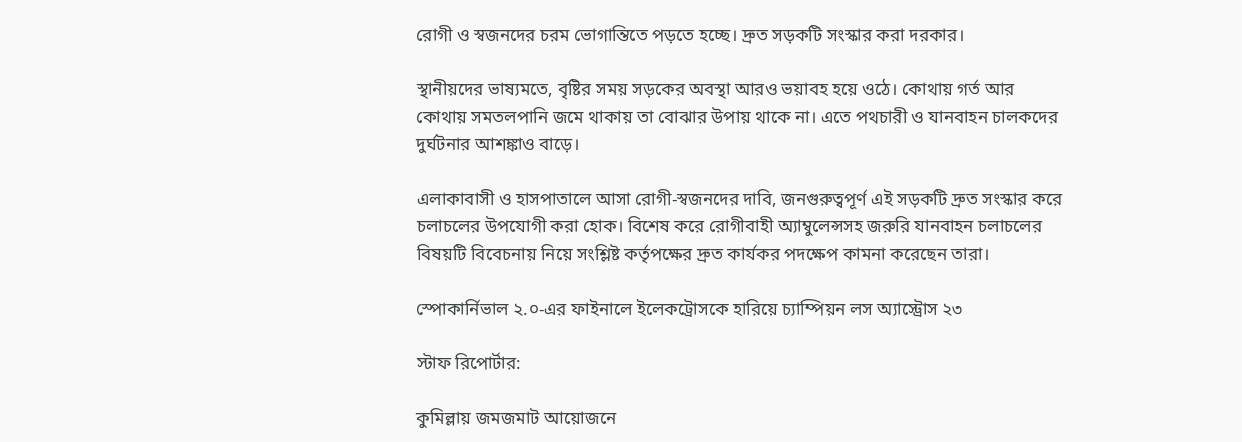রোগী ও স্বজনদের চরম ভোগান্তিতে পড়তে হচ্ছে। দ্রুত সড়কটি সংস্কার করা দরকার।

স্থানীয়দের ভাষ্যমতে, বৃষ্টির সময় সড়কের অবস্থা আরও ভয়াবহ হয়ে ওঠে। কোথায় গর্ত আর কোথায় সমতলপানি জমে থাকায় তা বোঝার উপায় থাকে না। এতে পথচারী ও যানবাহন চালকদের দুর্ঘটনার আশঙ্কাও বাড়ে।

এলাকাবাসী ও হাসপাতালে আসা রোগী-স্বজনদের দাবি, জনগুরুত্বপূর্ণ এই সড়কটি দ্রুত সংস্কার করে চলাচলের উপযোগী করা হোক। বিশেষ করে রোগীবাহী অ্যাম্বুলেন্সসহ জরুরি যানবাহন চলাচলের বিষয়টি বিবেচনায় নিয়ে সংশ্লিষ্ট কর্তৃপক্ষের দ্রুত কার্যকর পদক্ষেপ কামনা করেছেন তারা।

স্পোকার্নিভাল ২.০-এর ফাইনালে ইলেকট্রোসকে হারিয়ে চ্যাম্পিয়ন লস অ্যাস্ট্রোস ২৩

স্টাফ রিপোর্টার:

কুমিল্লায় জমজমাট আয়োজনে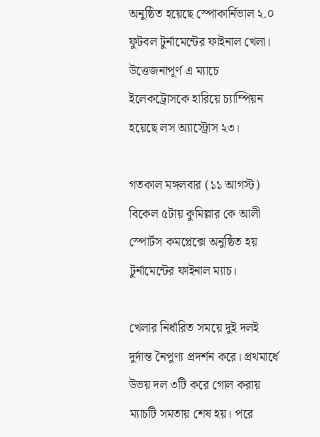অনুষ্ঠিত হয়েছে স্পোকার্নিভাল ২.০ ফুটবল টুর্নামেন্টের ফাইনাল খেলা। উত্তেজনাপূর্ণ এ ম্যাচে ইলেকট্রোসকে হারিয়ে চ্যাম্পিয়ন হয়েছে লস অ্যাস্ট্রোস ২৩।

গতকাল মঙ্গলবার (১১ আগস্ট) বিকেল ৫টায় কুমিল্লার কে আলী স্পোর্টস কমপ্লেক্সে অনুষ্ঠিত হয় টুর্নামেন্টের ফাইনাল ম্যাচ।

খেলার নির্ধারিত সময়ে দুই দলই দুর্দান্ত নৈপুণ্য প্রদর্শন করে। প্রথমার্ধে উভয় দল ৩টি করে গোল করায় ম্যাচটি সমতায় শেষ হয়। পরে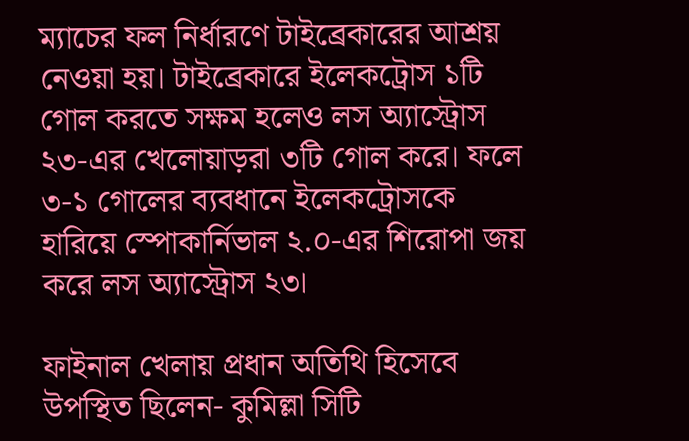ম্যাচের ফল নির্ধারণে টাইব্রেকারের আশ্রয় নেওয়া হয়। টাইব্রেকারে ইলেকট্রোস ১টি গোল করতে সক্ষম হলেও লস অ্যাস্ট্রোস ২৩-এর খেলোয়াড়রা ৩টি গোল করে। ফলে ৩-১ গোলের ব্যবধানে ইলেকট্রোসকে হারিয়ে স্পোকার্নিভাল ২.০-এর শিরোপা জয় করে লস অ্যাস্ট্রোস ২৩।

ফাইনাল খেলায় প্রধান অতিথি হিসেবে উপস্থিত ছিলেন- কুমিল্লা সিটি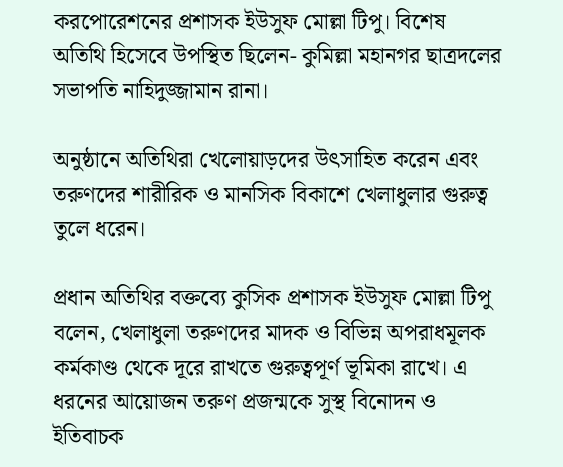করপোরেশনের প্রশাসক ইউসুফ মোল্লা টিপু। বিশেষ অতিথি হিসেবে উপস্থিত ছিলেন- কুমিল্লা মহানগর ছাত্রদলের সভাপতি নাহিদুজ্জামান রানা।

অনুষ্ঠানে অতিথিরা খেলোয়াড়দের উৎসাহিত করেন এবং তরুণদের শারীরিক ও মানসিক বিকাশে খেলাধুলার গুরুত্ব তুলে ধরেন।

প্রধান অতিথির বক্তব্যে কুসিক প্রশাসক ইউসুফ মোল্লা টিপু বলেন, খেলাধুলা তরুণদের মাদক ও বিভিন্ন অপরাধমূলক কর্মকাণ্ড থেকে দূরে রাখতে গুরুত্বপূর্ণ ভূমিকা রাখে। এ ধরনের আয়োজন তরুণ প্রজন্মকে সুস্থ বিনোদন ও ইতিবাচক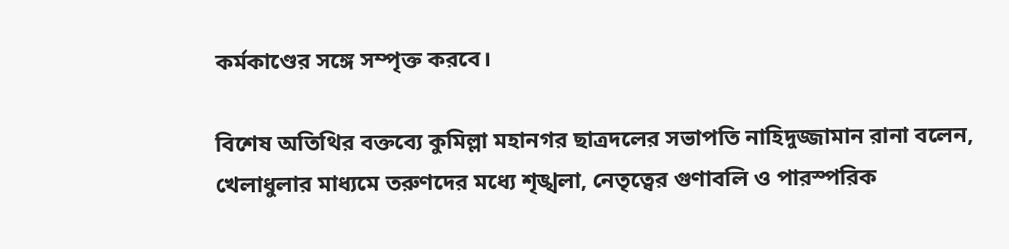কর্মকাণ্ডের সঙ্গে সম্পৃক্ত করবে।

বিশেষ অতিথির বক্তব্যে কুমিল্লা মহানগর ছাত্রদলের সভাপতি নাহিদুজ্জামান রানা বলেন, খেলাধুলার মাধ্যমে তরুণদের মধ্যে শৃঙ্খলা, নেতৃত্বের গুণাবলি ও পারস্পরিক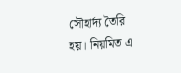সৌহার্দ্য তৈরি হয়। নিয়মিত এ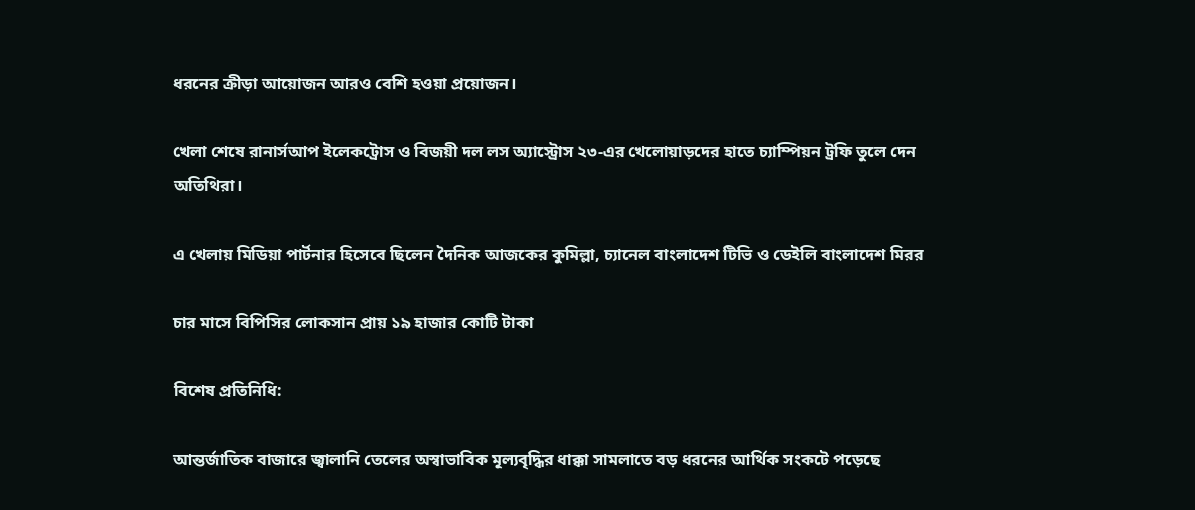ধরনের ক্রীড়া আয়োজন আরও বেশি হওয়া প্রয়োজন।

খেলা শেষে রানার্সআপ ইলেকট্রোস ও বিজয়ী দল লস অ্যাস্ট্রোস ২৩-এর খেলোয়াড়দের হাতে চ্যাম্পিয়ন ট্রফি তুলে দেন অতিথিরা।

এ খেলায় মিডিয়া পার্টনার হিসেবে ছিলেন দৈনিক আজকের কুমিল্লা, চ্যানেল বাংলাদেশ টিভি ও ডেইলি বাংলাদেশ মিরর

চার মাসে বিপিসির লোকসান প্রায় ১৯ হাজার কোটি টাকা

বিশেষ প্রতিনিধি:

আন্তর্জাতিক বাজারে জ্বালানি তেলের অস্বাভাবিক মূল্যবৃদ্ধির ধাক্কা সামলাতে বড় ধরনের আর্থিক সংকটে পড়েছে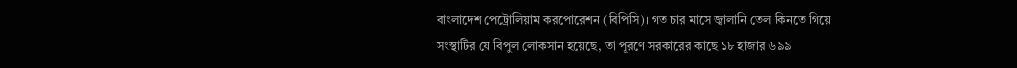বাংলাদেশ পেট্রোলিয়াম করপোরেশন (বিপিসি)। গত চার মাসে জ্বালানি তেল কিনতে গিয়ে সংস্থাটির যে বিপুল লোকসান হয়েছে, তা পূরণে সরকারের কাছে ১৮ হাজার ৬৯৯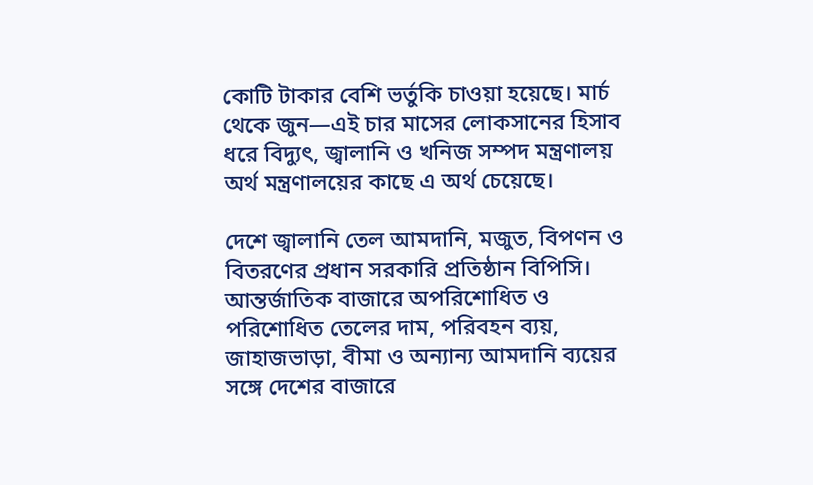কোটি টাকার বেশি ভর্তুকি চাওয়া হয়েছে। মার্চ থেকে জুন—এই চার মাসের লোকসানের হিসাব ধরে বিদ্যুৎ, জ্বালানি ও খনিজ সম্পদ মন্ত্রণালয় অর্থ মন্ত্রণালয়ের কাছে এ অর্থ চেয়েছে।

দেশে জ্বালানি তেল আমদানি, মজুত, বিপণন ও বিতরণের প্রধান সরকারি প্রতিষ্ঠান বিপিসি। আন্তর্জাতিক বাজারে অপরিশোধিত ও পরিশোধিত তেলের দাম, পরিবহন ব্যয়, জাহাজভাড়া, বীমা ও অন্যান্য আমদানি ব্যয়ের সঙ্গে দেশের বাজারে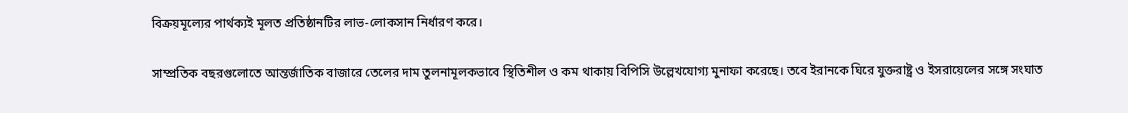বিক্রয়মূল্যের পার্থক্যই মূলত প্রতিষ্ঠানটির লাভ-লোকসান নির্ধারণ করে।

সাম্প্রতিক বছরগুলোতে আন্তর্জাতিক বাজারে তেলের দাম তুলনামূলকভাবে স্থিতিশীল ও কম থাকায় বিপিসি উল্লেখযোগ্য মুনাফা করেছে। তবে ইরানকে ঘিরে যুক্তরাষ্ট্র ও ইসরায়েলের সঙ্গে সংঘাত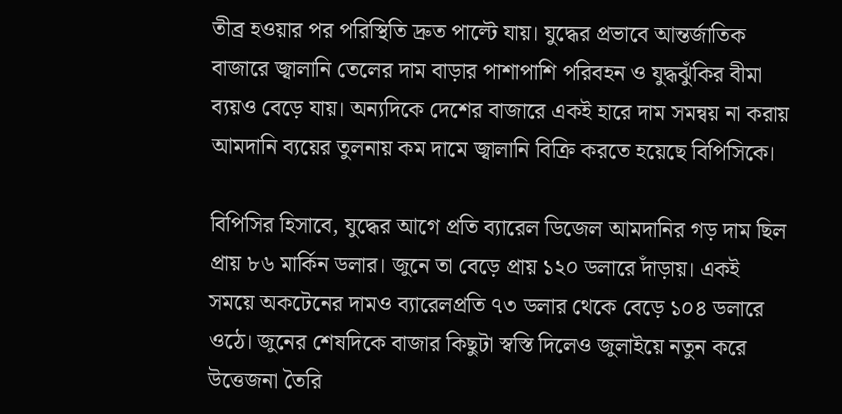তীব্র হওয়ার পর পরিস্থিতি দ্রুত পাল্টে যায়। যুদ্ধের প্রভাবে আন্তর্জাতিক বাজারে জ্বালানি তেলের দাম বাড়ার পাশাপাশি পরিবহন ও যুদ্ধঝুঁকির বীমা ব্যয়ও বেড়ে যায়। অন্যদিকে দেশের বাজারে একই হারে দাম সমন্বয় না করায় আমদানি ব্যয়ের তুলনায় কম দামে জ্বালানি বিক্রি করতে হয়েছে বিপিসিকে।

বিপিসির হিসাবে, যুদ্ধের আগে প্রতি ব্যারেল ডিজেল আমদানির গড় দাম ছিল প্রায় ৮৬ মার্কিন ডলার। জুনে তা বেড়ে প্রায় ১২০ ডলারে দাঁড়ায়। একই সময়ে অকটেনের দামও ব্যারেলপ্রতি ৭৩ ডলার থেকে বেড়ে ১০৪ ডলারে ওঠে। জুনের শেষদিকে বাজার কিছুটা স্বস্তি দিলেও জুলাইয়ে নতুন করে উত্তেজনা তৈরি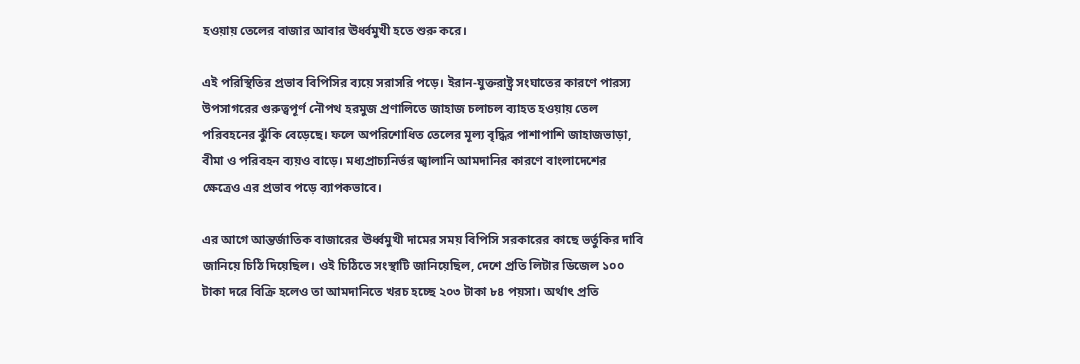হওয়ায় তেলের বাজার আবার ঊর্ধ্বমুখী হতে শুরু করে।

এই পরিস্থিতির প্রভাব বিপিসির ব্যয়ে সরাসরি পড়ে। ইরান-যুক্তরাষ্ট্র সংঘাতের কারণে পারস্য উপসাগরের গুরুত্বপূর্ণ নৌপথ হরমুজ প্রণালিতে জাহাজ চলাচল ব্যাহত হওয়ায় তেল পরিবহনের ঝুঁকি বেড়েছে। ফলে অপরিশোধিত তেলের মূল্য বৃদ্ধির পাশাপাশি জাহাজভাড়া, বীমা ও পরিবহন ব্যয়ও বাড়ে। মধ্যপ্রাচ্যনির্ভর জ্বালানি আমদানির কারণে বাংলাদেশের ক্ষেত্রেও এর প্রভাব পড়ে ব্যাপকভাবে।

এর আগে আন্তর্জাতিক বাজারের ঊর্ধ্বমুখী দামের সময় বিপিসি সরকারের কাছে ভর্তুকির দাবি জানিয়ে চিঠি দিয়েছিল। ওই চিঠিতে সংস্থাটি জানিয়েছিল, দেশে প্রতি লিটার ডিজেল ১০০ টাকা দরে বিক্রি হলেও তা আমদানিতে খরচ হচ্ছে ২০৩ টাকা ৮৪ পয়সা। অর্থাৎ প্রতি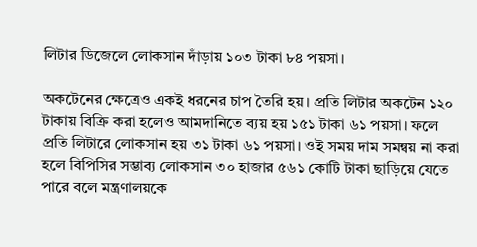লিটার ডিজেলে লোকসান দাঁড়ায় ১০৩ টাকা ৮৪ পয়সা।

অকটেনের ক্ষেত্রেও একই ধরনের চাপ তৈরি হয়। প্রতি লিটার অকটেন ১২০ টাকায় বিক্রি করা হলেও আমদানিতে ব্যয় হয় ১৫১ টাকা ৬১ পয়সা। ফলে প্রতি লিটারে লোকসান হয় ৩১ টাকা ৬১ পয়সা। ওই সময় দাম সমন্বয় না করা হলে বিপিসির সম্ভাব্য লোকসান ৩০ হাজার ৫৬১ কোটি টাকা ছাড়িয়ে যেতে পারে বলে মন্ত্রণালয়কে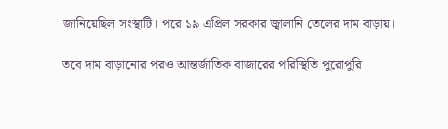জানিয়েছিল সংস্থাটি। পরে ১৯ এপ্রিল সরকার জ্বালানি তেলের দাম বাড়ায়।

তবে দাম বাড়ানোর পরও আন্তর্জাতিক বাজারের পরিস্থিতি পুরোপুরি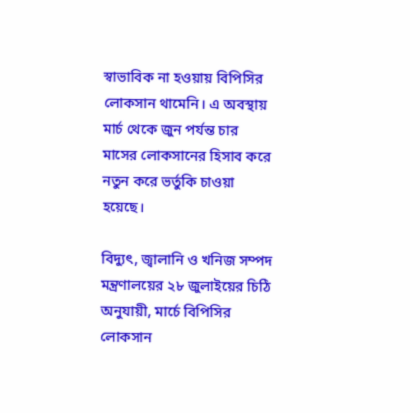স্বাভাবিক না হওয়ায় বিপিসির লোকসান থামেনি। এ অবস্থায় মার্চ থেকে জুন পর্যন্ত চার মাসের লোকসানের হিসাব করে নতুন করে ভর্তুকি চাওয়া হয়েছে।

বিদ্যুৎ, জ্বালানি ও খনিজ সম্পদ মন্ত্রণালয়ের ২৮ জুলাইয়ের চিঠি অনুযায়ী, মার্চে বিপিসির লোকসান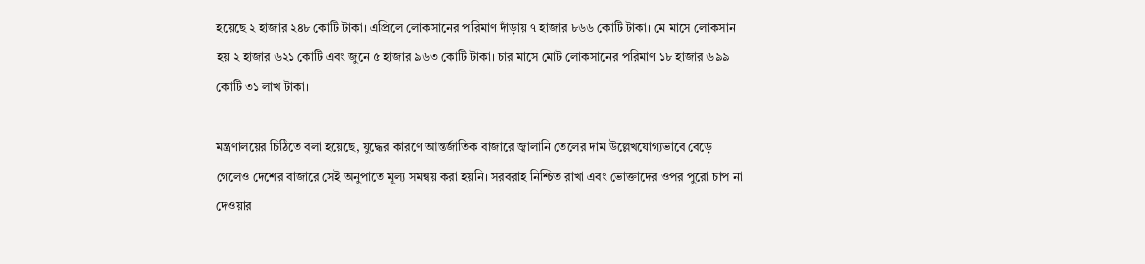হয়েছে ২ হাজার ২৪৮ কোটি টাকা। এপ্রিলে লোকসানের পরিমাণ দাঁড়ায় ৭ হাজার ৮৬৬ কোটি টাকা। মে মাসে লোকসান হয় ২ হাজার ৬২১ কোটি এবং জুনে ৫ হাজার ৯৬৩ কোটি টাকা। চার মাসে মোট লোকসানের পরিমাণ ১৮ হাজার ৬৯৯ কোটি ৩১ লাখ টাকা।

মন্ত্রণালয়ের চিঠিতে বলা হয়েছে, যুদ্ধের কারণে আন্তর্জাতিক বাজারে জ্বালানি তেলের দাম উল্লেখযোগ্যভাবে বেড়ে গেলেও দেশের বাজারে সেই অনুপাতে মূল্য সমন্বয় করা হয়নি। সরবরাহ নিশ্চিত রাখা এবং ভোক্তাদের ওপর পুরো চাপ না দেওয়ার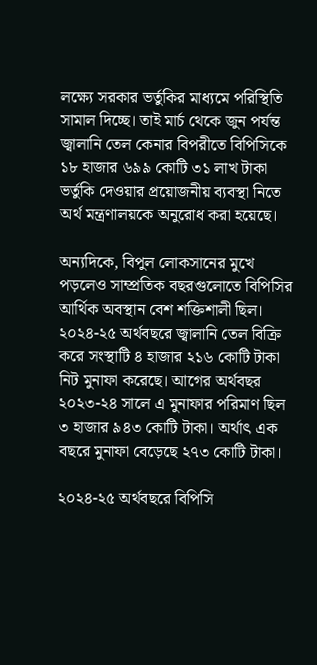লক্ষ্যে সরকার ভর্তুকির মাধ্যমে পরিস্থিতি সামাল দিচ্ছে। তাই মার্চ থেকে জুন পর্যন্ত জ্বালানি তেল কেনার বিপরীতে বিপিসিকে ১৮ হাজার ৬৯৯ কোটি ৩১ লাখ টাকা ভর্তুকি দেওয়ার প্রয়োজনীয় ব্যবস্থা নিতে অর্থ মন্ত্রণালয়কে অনুরোধ করা হয়েছে।

অন্যদিকে, বিপুল লোকসানের মুখে পড়লেও সাম্প্রতিক বছরগুলোতে বিপিসির আর্থিক অবস্থান বেশ শক্তিশালী ছিল। ২০২৪-২৫ অর্থবছরে জ্বালানি তেল বিক্রি করে সংস্থাটি ৪ হাজার ২১৬ কোটি টাকা নিট মুনাফা করেছে। আগের অর্থবছর ২০২৩-২৪ সালে এ মুনাফার পরিমাণ ছিল ৩ হাজার ৯৪৩ কোটি টাকা। অর্থাৎ এক বছরে মুনাফা বেড়েছে ২৭৩ কোটি টাকা।

২০২৪-২৫ অর্থবছরে বিপিসি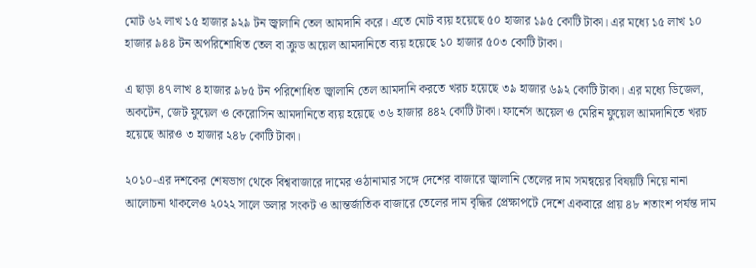মোট ৬২ লাখ ১৫ হাজার ৯২৯ টন জ্বালানি তেল আমদানি করে। এতে মোট ব্যয় হয়েছে ৫০ হাজার ১৯৫ কোটি টাকা। এর মধ্যে ১৫ লাখ ১০ হাজার ৯৪৪ টন অপরিশোধিত তেল বা ক্রুড অয়েল আমদানিতে ব্যয় হয়েছে ১০ হাজার ৫০৩ কোটি টাকা।

এ ছাড়া ৪৭ লাখ ৪ হাজার ৯৮৫ টন পরিশোধিত জ্বালানি তেল আমদানি করতে খরচ হয়েছে ৩৯ হাজার ৬৯২ কোটি টাকা। এর মধ্যে ডিজেল, অকটেন, জেট ফুয়েল ও কেরোসিন আমদানিতে ব্যয় হয়েছে ৩৬ হাজার ৪৪২ কোটি টাকা। ফার্নেস অয়েল ও মেরিন ফুয়েল আমদানিতে খরচ হয়েছে আরও ৩ হাজার ২৪৮ কোটি টাকা।

২০১০-এর দশকের শেষভাগ থেকে বিশ্ববাজারে দামের ওঠানামার সঙ্গে দেশের বাজারে জ্বালানি তেলের দাম সমন্বয়ের বিষয়টি নিয়ে নানা আলোচনা থাকলেও ২০২২ সালে ডলার সংকট ও আন্তর্জাতিক বাজারে তেলের দাম বৃদ্ধির প্রেক্ষাপটে দেশে একবারে প্রায় ৪৮ শতাংশ পর্যন্ত দাম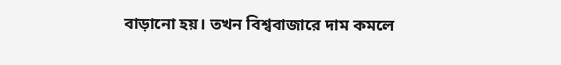বাড়ানো হয়। তখন বিশ্ববাজারে দাম কমলে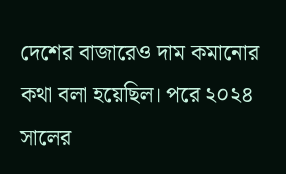দেশের বাজারেও দাম কমানোর কথা বলা হয়েছিল। পরে ২০২৪ সালের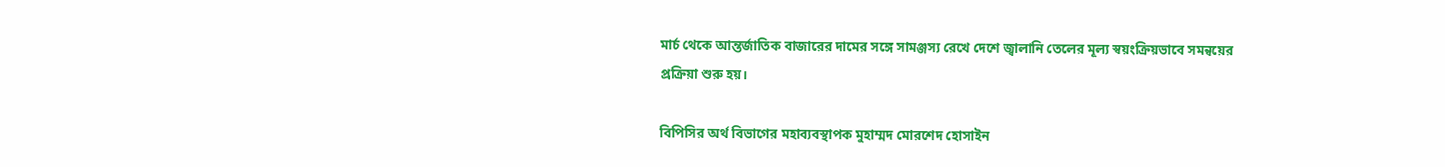মার্চ থেকে আন্তর্জাতিক বাজারের দামের সঙ্গে সামঞ্জস্য রেখে দেশে জ্বালানি তেলের মূল্য স্বয়ংক্রিয়ভাবে সমন্বয়ের প্রক্রিয়া শুরু হয়।

বিপিসির অর্থ বিভাগের মহাব্যবস্থাপক মুহাম্মদ মোরশেদ হোসাইন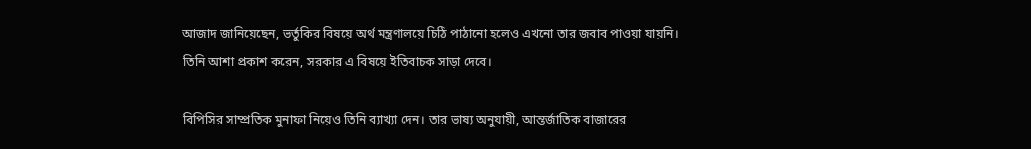আজাদ জানিয়েছেন, ভর্তুকির বিষয়ে অর্থ মন্ত্রণালয়ে চিঠি পাঠানো হলেও এখনো তার জবাব পাওয়া যায়নি। তিনি আশা প্রকাশ করেন, সরকার এ বিষয়ে ইতিবাচক সাড়া দেবে।

বিপিসির সাম্প্রতিক মুনাফা নিয়েও তিনি ব্যাখ্যা দেন। তার ভাষ্য অনুযায়ী, আন্তর্জাতিক বাজারের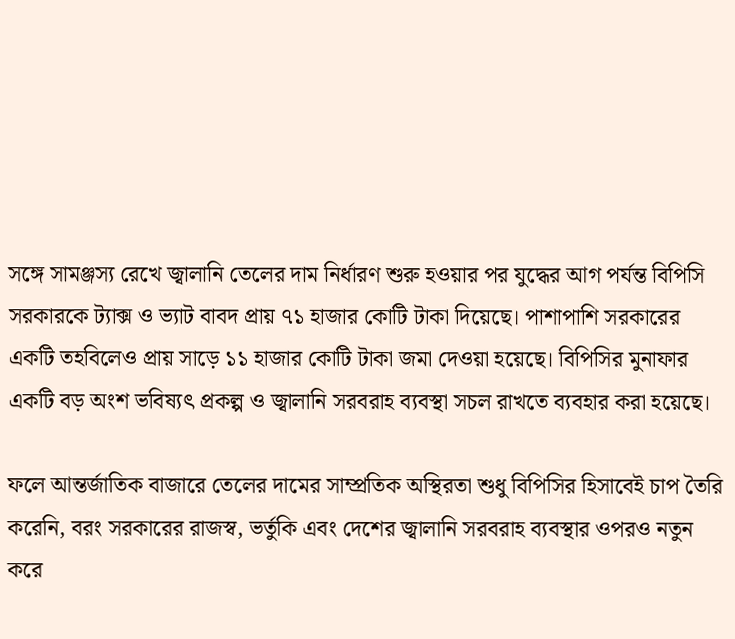সঙ্গে সামঞ্জস্য রেখে জ্বালানি তেলের দাম নির্ধারণ শুরু হওয়ার পর যুদ্ধের আগ পর্যন্ত বিপিসি সরকারকে ট্যাক্স ও ভ্যাট বাবদ প্রায় ৭১ হাজার কোটি টাকা দিয়েছে। পাশাপাশি সরকারের একটি তহবিলেও প্রায় সাড়ে ১১ হাজার কোটি টাকা জমা দেওয়া হয়েছে। বিপিসির মুনাফার একটি বড় অংশ ভবিষ্যৎ প্রকল্প ও জ্বালানি সরবরাহ ব্যবস্থা সচল রাখতে ব্যবহার করা হয়েছে।

ফলে আন্তর্জাতিক বাজারে তেলের দামের সাম্প্রতিক অস্থিরতা শুধু বিপিসির হিসাবেই চাপ তৈরি করেনি, বরং সরকারের রাজস্ব, ভর্তুকি এবং দেশের জ্বালানি সরবরাহ ব্যবস্থার ওপরও নতুন করে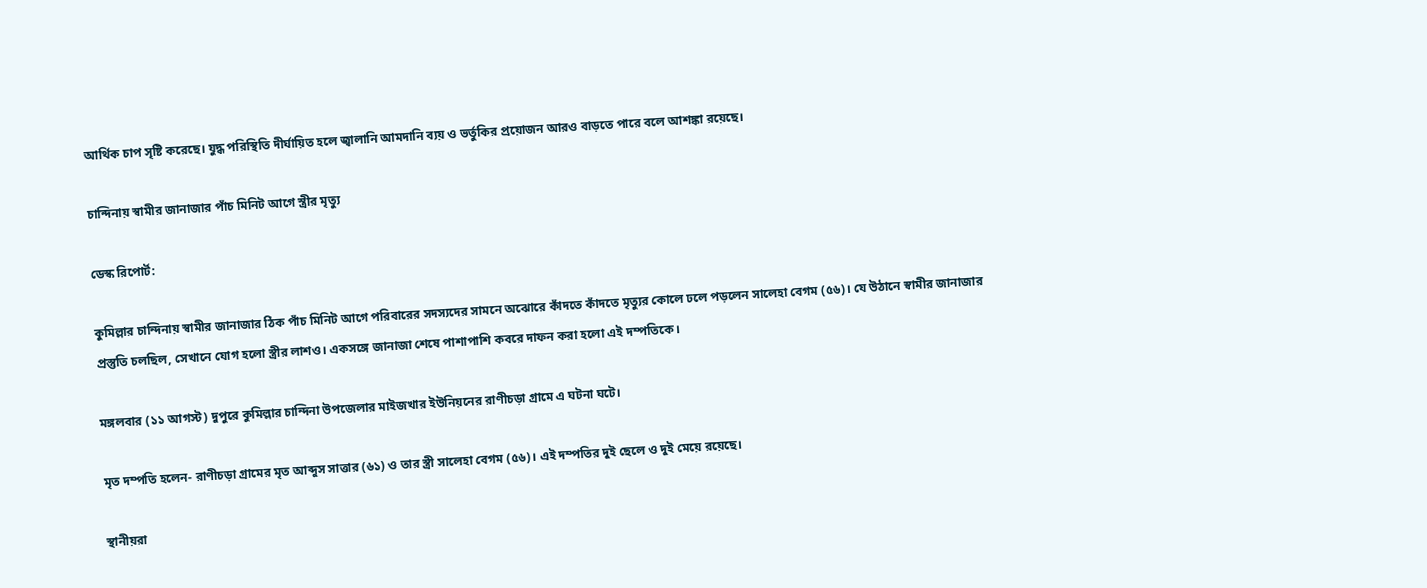আর্থিক চাপ সৃষ্টি করেছে। যুদ্ধ পরিস্থিতি দীর্ঘায়িত হলে জ্বালানি আমদানি ব্যয় ও ভর্তুকির প্রয়োজন আরও বাড়তে পারে বলে আশঙ্কা রয়েছে।

চান্দিনায় স্বামীর জানাজার পাঁচ মিনিট আগে স্ত্রীর মৃত্যু

ডেস্ক রিপোর্ট:

কুমিল্লার চান্দিনায় স্বামীর জানাজার ঠিক পাঁচ মিনিট আগে পরিবারের সদস্যদের সামনে অঝোরে কাঁদতে কাঁদতে মৃত্যুর কোলে ঢলে পড়লেন সালেহা বেগম (৫৬)। যে উঠানে স্বামীর জানাজার প্রস্তুতি চলছিল, সেখানে যোগ হলো স্ত্রীর লাশও। একসঙ্গে জানাজা শেষে পাশাপাশি কবরে দাফন করা হলো এই দম্পতিকে।

মঙ্গলবার (১১ আগস্ট) দুপুরে কুমিল্লার চান্দিনা উপজেলার মাইজখার ইউনিয়নের রাণীচড়া গ্রামে এ ঘটনা ঘটে।

মৃত দম্পতি হলেন- রাণীচড়া গ্রামের মৃত আব্দুস সাত্তার (৬১) ও তার স্ত্রী সালেহা বেগম (৫৬)। এই দম্পতির দুই ছেলে ও দুই মেয়ে রয়েছে।

স্থানীয়রা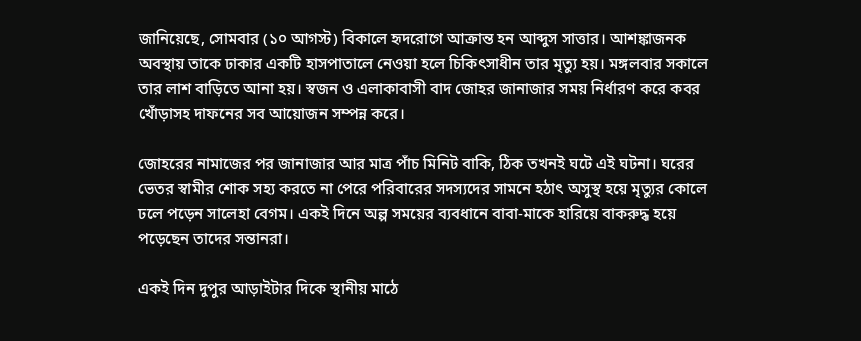জানিয়েছে, সোমবার (১০ আগস্ট) বিকালে হৃদরোগে আক্রান্ত হন আব্দুস সাত্তার। আশঙ্কাজনক অবস্থায় তাকে ঢাকার একটি হাসপাতালে নেওয়া হলে চিকিৎসাধীন তার মৃত্যু হয়। মঙ্গলবার সকালে তার লাশ বাড়িতে আনা হয়। স্বজন ও এলাকাবাসী বাদ জোহর জানাজার সময় নির্ধারণ করে কবর খোঁড়াসহ দাফনের সব আয়োজন সম্পন্ন করে।

জোহরের নামাজের পর জানাজার আর মাত্র পাঁচ মিনিট বাকি, ঠিক তখনই ঘটে এই ঘটনা। ঘরের ভেতর স্বামীর শোক সহ্য করতে না পেরে পরিবারের সদস্যদের সামনে হঠাৎ অসুস্থ হয়ে মৃত্যুর কোলে ঢলে পড়েন সালেহা বেগম। একই দিনে অল্প সময়ের ব্যবধানে বাবা-মাকে হারিয়ে বাকরুদ্ধ হয়ে পড়েছেন তাদের সন্তানরা।

একই দিন দুপুর আড়াইটার দিকে স্থানীয় মাঠে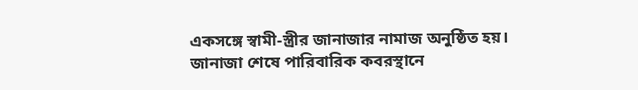একসঙ্গে স্বামী-স্ত্রীর জানাজার নামাজ অনুষ্ঠিত হয়। জানাজা শেষে পারিবারিক কবরস্থানে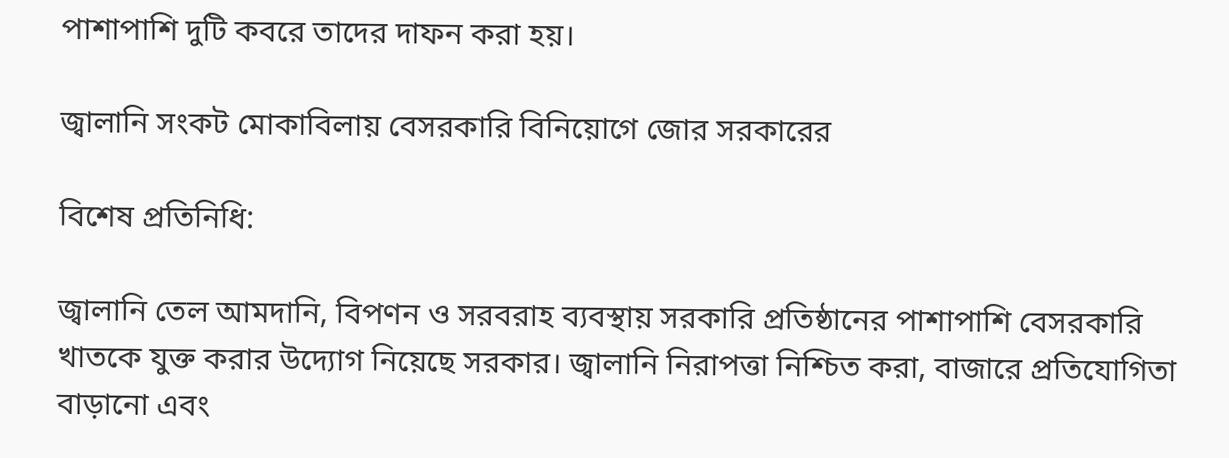পাশাপাশি দুটি কবরে তাদের দাফন করা হয়।

জ্বালানি সংকট মোকাবিলায় বেসরকারি বিনিয়োগে জোর সরকারের

বিশেষ প্রতিনিধি:

জ্বালানি তেল আমদানি, বিপণন ও সরবরাহ ব্যবস্থায় সরকারি প্রতিষ্ঠানের পাশাপাশি বেসরকারি খাতকে যুক্ত করার উদ্যোগ নিয়েছে সরকার। জ্বালানি নিরাপত্তা নিশ্চিত করা, বাজারে প্রতিযোগিতা বাড়ানো এবং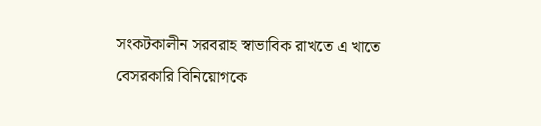সংকটকালীন সরবরাহ স্বাভাবিক রাখতে এ খাতে বেসরকারি বিনিয়োগকে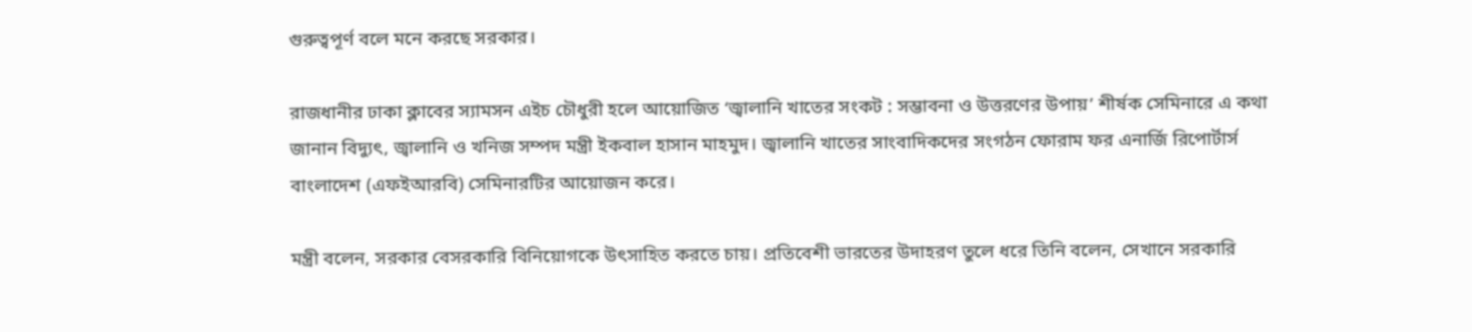গুরুত্বপূর্ণ বলে মনে করছে সরকার।

রাজধানীর ঢাকা ক্লাবের স্যামসন এইচ চৌধুরী হলে আয়োজিত ‘জ্বালানি খাতের সংকট : সম্ভাবনা ও উত্তরণের উপায়’ শীর্ষক সেমিনারে এ কথা জানান বিদ্যুৎ, জ্বালানি ও খনিজ সম্পদ মন্ত্রী ইকবাল হাসান মাহমুদ। জ্বালানি খাতের সাংবাদিকদের সংগঠন ফোরাম ফর এনার্জি রিপোর্টার্স বাংলাদেশ (এফইআরবি) সেমিনারটির আয়োজন করে।

মন্ত্রী বলেন, সরকার বেসরকারি বিনিয়োগকে উৎসাহিত করতে চায়। প্রতিবেশী ভারতের উদাহরণ তুলে ধরে তিনি বলেন, সেখানে সরকারি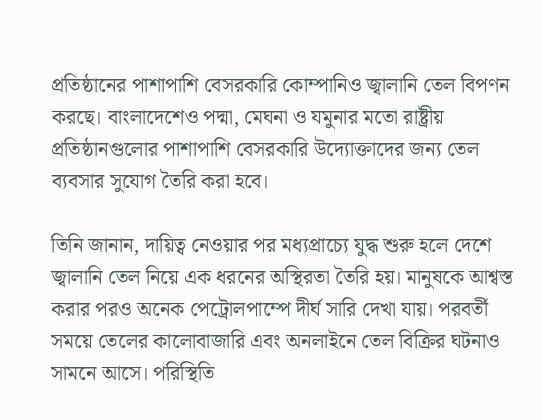প্রতিষ্ঠানের পাশাপাশি বেসরকারি কোম্পানিও জ্বালানি তেল বিপণন করছে। বাংলাদেশেও পদ্মা, মেঘনা ও যমুনার মতো রাষ্ট্রীয় প্রতিষ্ঠানগুলোর পাশাপাশি বেসরকারি উদ্যোক্তাদের জন্য তেল ব্যবসার সুযোগ তৈরি করা হবে।

তিনি জানান, দায়িত্ব নেওয়ার পর মধ্যপ্রাচ্যে যুদ্ধ শুরু হলে দেশে জ্বালানি তেল নিয়ে এক ধরনের অস্থিরতা তৈরি হয়। মানুষকে আশ্বস্ত করার পরও অনেক পেট্রোলপাম্পে দীর্ঘ সারি দেখা যায়। পরবর্তী সময়ে তেলের কালোবাজারি এবং অনলাইনে তেল বিক্রির ঘটনাও সামনে আসে। পরিস্থিতি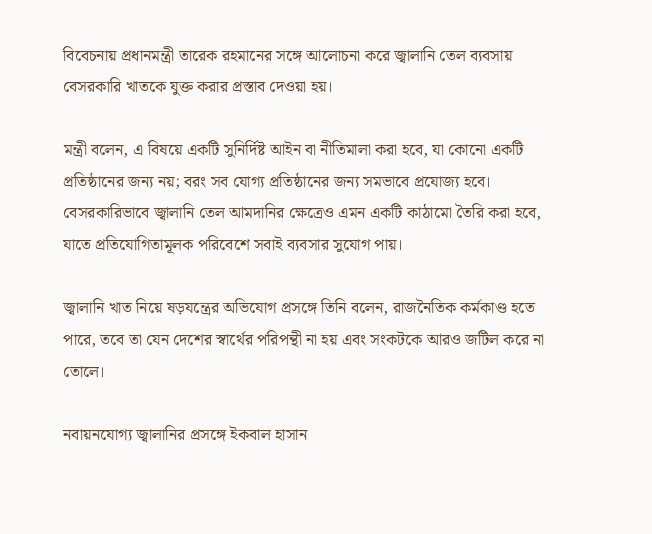বিবেচনায় প্রধানমন্ত্রী তারেক রহমানের সঙ্গে আলোচনা করে জ্বালানি তেল ব্যবসায় বেসরকারি খাতকে যুক্ত করার প্রস্তাব দেওয়া হয়।

মন্ত্রী বলেন, এ বিষয়ে একটি সুনির্দিষ্ট আইন বা নীতিমালা করা হবে, যা কোনো একটি প্রতিষ্ঠানের জন্য নয়; বরং সব যোগ্য প্রতিষ্ঠানের জন্য সমভাবে প্রযোজ্য হবে। বেসরকারিভাবে জ্বালানি তেল আমদানির ক্ষেত্রেও এমন একটি কাঠামো তৈরি করা হবে, যাতে প্রতিযোগিতামূলক পরিবেশে সবাই ব্যবসার সুযোগ পায়।

জ্বালানি খাত নিয়ে ষড়যন্ত্রের অভিযোগ প্রসঙ্গে তিনি বলেন, রাজনৈতিক কর্মকাণ্ড হতে পারে, তবে তা যেন দেশের স্বার্থের পরিপন্থী না হয় এবং সংকটকে আরও জটিল করে না তোলে।

নবায়নযোগ্য জ্বালানির প্রসঙ্গে ইকবাল হাসান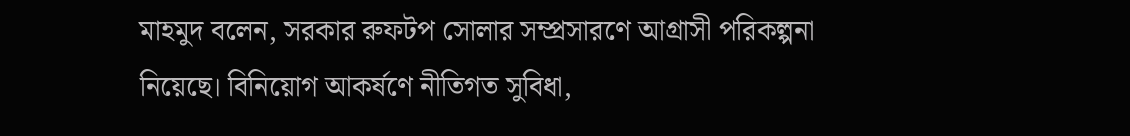মাহমুদ বলেন, সরকার রুফটপ সোলার সম্প্রসারণে আগ্রাসী পরিকল্পনা নিয়েছে। বিনিয়োগ আকর্ষণে নীতিগত সুবিধা,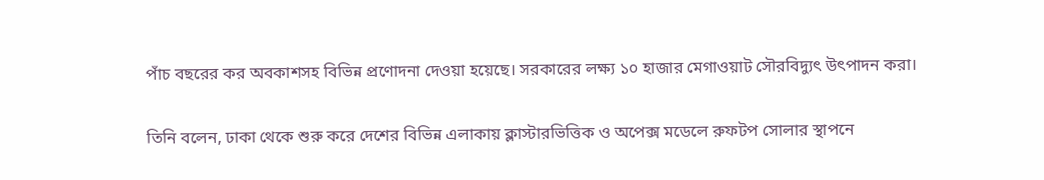পাঁচ বছরের কর অবকাশসহ বিভিন্ন প্রণোদনা দেওয়া হয়েছে। সরকারের লক্ষ্য ১০ হাজার মেগাওয়াট সৌরবিদ্যুৎ উৎপাদন করা।

তিনি বলেন, ঢাকা থেকে শুরু করে দেশের বিভিন্ন এলাকায় ক্লাস্টারভিত্তিক ও অপেক্স মডেলে রুফটপ সোলার স্থাপনে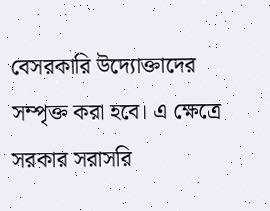বেসরকারি উদ্যোক্তাদের সম্পৃক্ত করা হবে। এ ক্ষেত্রে সরকার সরাসরি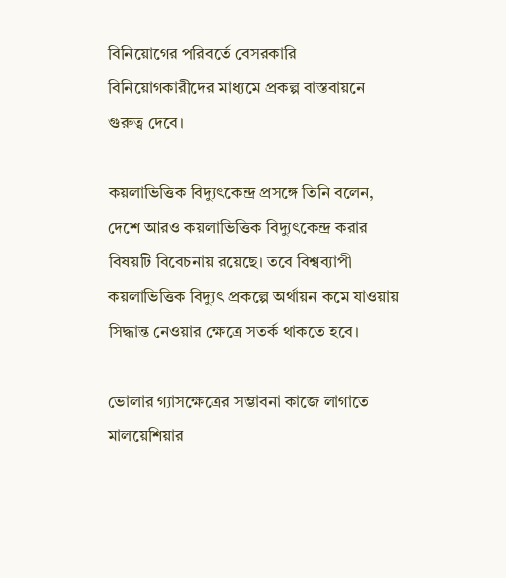বিনিয়োগের পরিবর্তে বেসরকারি বিনিয়োগকারীদের মাধ্যমে প্রকল্প বাস্তবায়নে গুরুত্ব দেবে।

কয়লাভিত্তিক বিদ্যুৎকেন্দ্র প্রসঙ্গে তিনি বলেন, দেশে আরও কয়লাভিত্তিক বিদ্যুৎকেন্দ্র করার বিষয়টি বিবেচনায় রয়েছে। তবে বিশ্বব্যাপী কয়লাভিত্তিক বিদ্যুৎ প্রকল্পে অর্থায়ন কমে যাওয়ায় সিদ্ধান্ত নেওয়ার ক্ষেত্রে সতর্ক থাকতে হবে।

ভোলার গ্যাসক্ষেত্রের সম্ভাবনা কাজে লাগাতে মালয়েশিয়ার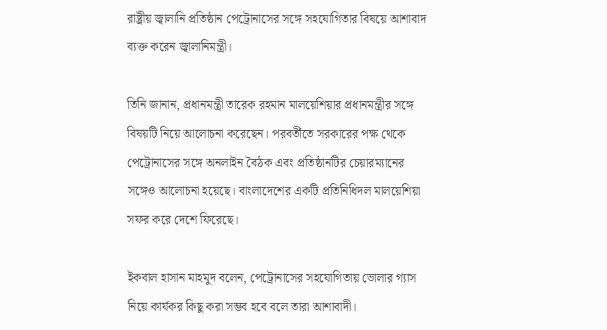রাষ্ট্রীয় জ্বালানি প্রতিষ্ঠান পেট্রোনাসের সঙ্গে সহযোগিতার বিষয়ে আশাবাদ ব্যক্ত করেন জ্বালানিমন্ত্রী।

তিনি জানান, প্রধানমন্ত্রী তারেক রহমান মালয়েশিয়ার প্রধানমন্ত্রীর সঙ্গে বিষয়টি নিয়ে আলোচনা করেছেন। পরবর্তীতে সরকারের পক্ষ থেকে পেট্রোনাসের সঙ্গে অনলাইন বৈঠক এবং প্রতিষ্ঠানটির চেয়ারম্যানের সঙ্গেও আলোচনা হয়েছে। বাংলাদেশের একটি প্রতিনিধিদল মালয়েশিয়া সফর করে দেশে ফিরেছে।

ইকবাল হাসান মাহমুদ বলেন, পেট্রোনাসের সহযোগিতায় ভোলার গ্যাস নিয়ে কার্যকর কিছু করা সম্ভব হবে বলে তারা আশাবাদী।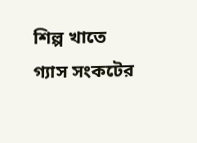শিল্প খাতে গ্যাস সংকটের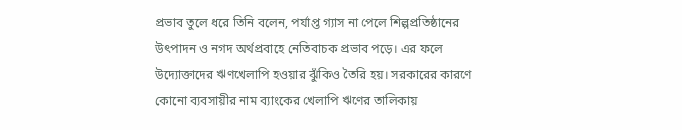প্রভাব তুলে ধরে তিনি বলেন, পর্যাপ্ত গ্যাস না পেলে শিল্পপ্রতিষ্ঠানের উৎপাদন ও নগদ অর্থপ্রবাহে নেতিবাচক প্রভাব পড়ে। এর ফলে উদ্যোক্তাদের ঋণখেলাপি হওয়ার ঝুঁকিও তৈরি হয়। সরকারের কারণে কোনো ব্যবসায়ীর নাম ব্যাংকের খেলাপি ঋণের তালিকায়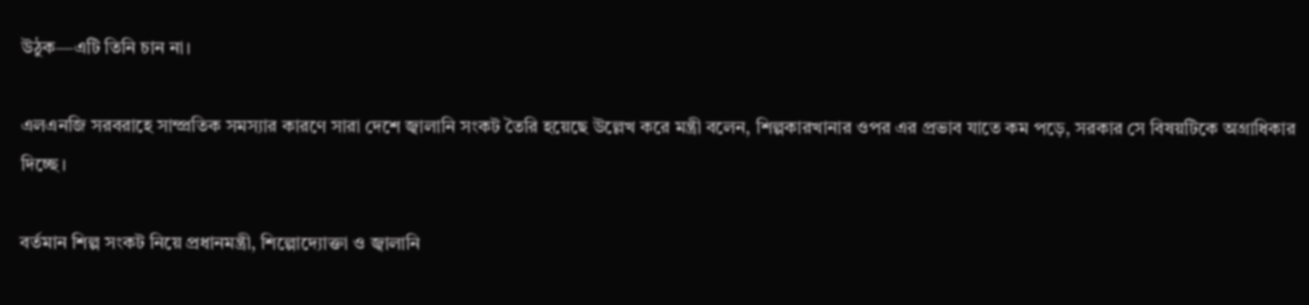উঠুক—এটি তিনি চান না।

এলএনজি সরবরাহে সাম্প্রতিক সমস্যার কারণে সারা দেশে জ্বালানি সংকট তৈরি হয়েছে উল্লেখ করে মন্ত্রী বলেন, শিল্পকারখানার ওপর এর প্রভাব যাতে কম পড়ে, সরকার সে বিষয়টিকে অগ্রাধিকার দিচ্ছে।

বর্তমান শিল্প সংকট নিয়ে প্রধানমন্ত্রী, শিল্পোদ্যোক্তা ও জ্বালানি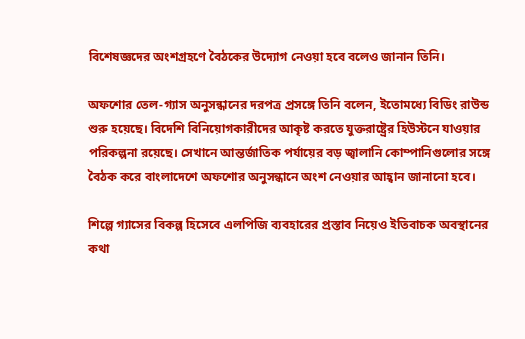বিশেষজ্ঞদের অংশগ্রহণে বৈঠকের উদ্যোগ নেওয়া হবে বলেও জানান তিনি।

অফশোর তেল-গ্যাস অনুসন্ধানের দরপত্র প্রসঙ্গে তিনি বলেন, ইতোমধ্যে বিডিং রাউন্ড শুরু হয়েছে। বিদেশি বিনিয়োগকারীদের আকৃষ্ট করতে যুক্তরাষ্ট্রের হিউস্টনে যাওয়ার পরিকল্পনা রয়েছে। সেখানে আন্তর্জাতিক পর্যায়ের বড় জ্বালানি কোম্পানিগুলোর সঙ্গে বৈঠক করে বাংলাদেশে অফশোর অনুসন্ধানে অংশ নেওয়ার আহ্বান জানানো হবে।

শিল্পে গ্যাসের বিকল্প হিসেবে এলপিজি ব্যবহারের প্রস্তাব নিয়েও ইতিবাচক অবস্থানের কথা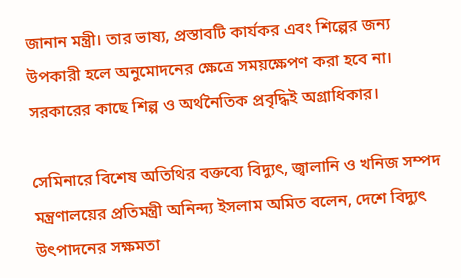জানান মন্ত্রী। তার ভাষ্য, প্রস্তাবটি কার্যকর এবং শিল্পের জন্য উপকারী হলে অনুমোদনের ক্ষেত্রে সময়ক্ষেপণ করা হবে না। সরকারের কাছে শিল্প ও অর্থনৈতিক প্রবৃদ্ধিই অগ্রাধিকার।

সেমিনারে বিশেষ অতিথির বক্তব্যে বিদ্যুৎ, জ্বালানি ও খনিজ সম্পদ মন্ত্রণালয়ের প্রতিমন্ত্রী অনিন্দ্য ইসলাম অমিত বলেন, দেশে বিদ্যুৎ উৎপাদনের সক্ষমতা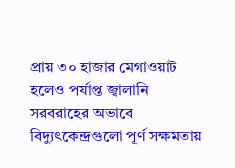প্রায় ৩০ হাজার মেগাওয়াট হলেও পর্যাপ্ত জ্বালানি সরবরাহের অভাবে বিদ্যুৎকেন্দ্রগুলো পূর্ণ সক্ষমতায়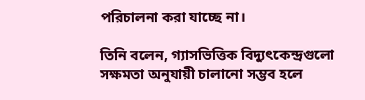পরিচালনা করা যাচ্ছে না।

তিনি বলেন, গ্যাসভিত্তিক বিদ্যুৎকেন্দ্রগুলো সক্ষমতা অনুযায়ী চালানো সম্ভব হলে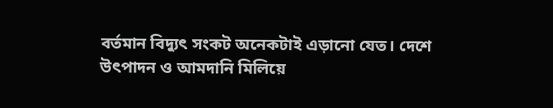বর্তমান বিদ্যুৎ সংকট অনেকটাই এড়ানো যেত। দেশে উৎপাদন ও আমদানি মিলিয়ে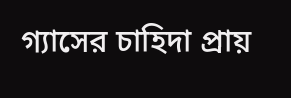গ্যাসের চাহিদা প্রায়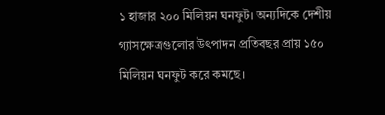১ হাজার ২০০ মিলিয়ন ঘনফুট। অন্যদিকে দেশীয় গ্যাসক্ষেত্রগুলোর উৎপাদন প্রতিবছর প্রায় ১৫০ মিলিয়ন ঘনফুট করে কমছে।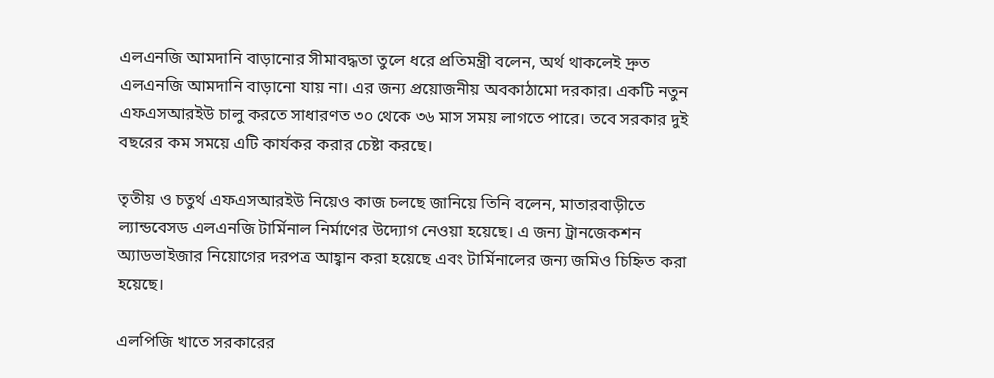এলএনজি আমদানি বাড়ানোর সীমাবদ্ধতা তুলে ধরে প্রতিমন্ত্রী বলেন, অর্থ থাকলেই দ্রুত এলএনজি আমদানি বাড়ানো যায় না। এর জন্য প্রয়োজনীয় অবকাঠামো দরকার। একটি নতুন এফএসআরইউ চালু করতে সাধারণত ৩০ থেকে ৩৬ মাস সময় লাগতে পারে। তবে সরকার দুই বছরের কম সময়ে এটি কার্যকর করার চেষ্টা করছে।

তৃতীয় ও চতুর্থ এফএসআরইউ নিয়েও কাজ চলছে জানিয়ে তিনি বলেন, মাতারবাড়ীতে ল্যান্ডবেসড এলএনজি টার্মিনাল নির্মাণের উদ্যোগ নেওয়া হয়েছে। এ জন্য ট্রানজেকশন অ্যাডভাইজার নিয়োগের দরপত্র আহ্বান করা হয়েছে এবং টার্মিনালের জন্য জমিও চিহ্নিত করা হয়েছে।

এলপিজি খাতে সরকারের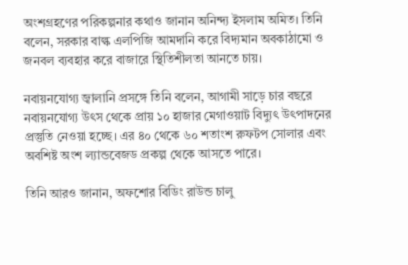অংশগ্রহণের পরিকল্পনার কথাও জানান অনিন্দ্য ইসলাম অমিত। তিনি বলেন, সরকার বাল্ক এলপিজি আমদানি করে বিদ্যমান অবকাঠামো ও জনবল ব্যবহার করে বাজারে স্থিতিশীলতা আনতে চায়।

নবায়নযোগ্য জ্বালানি প্রসঙ্গে তিনি বলেন, আগামী সাড়ে চার বছরে নবায়নযোগ্য উৎস থেকে প্রায় ১০ হাজার মেগাওয়াট বিদ্যুৎ উৎপাদনের প্রস্তুতি নেওয়া হচ্ছে। এর ৪০ থেকে ৬০ শতাংশ রুফটপ সোলার এবং অবশিষ্ট অংশ ল্যান্ডবেজড প্রকল্প থেকে আসতে পারে।

তিনি আরও জানান, অফশোর বিডিং রাউন্ড চালু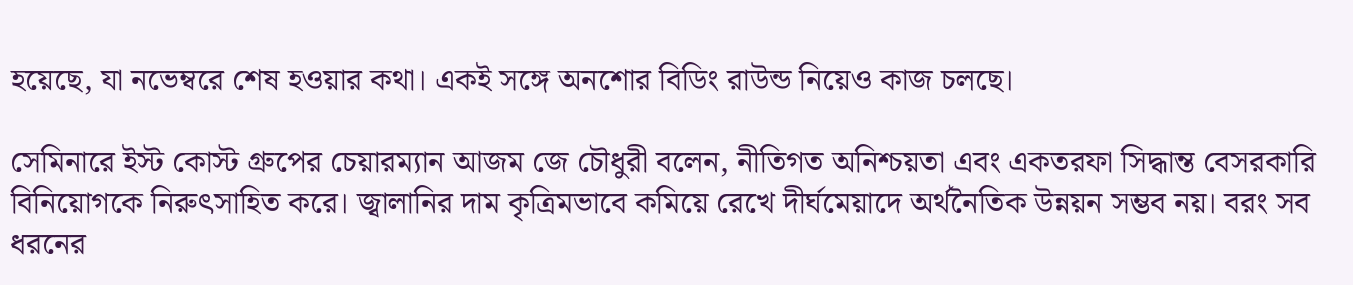হয়েছে, যা নভেম্বরে শেষ হওয়ার কথা। একই সঙ্গে অনশোর বিডিং রাউন্ড নিয়েও কাজ চলছে।

সেমিনারে ইস্ট কোস্ট গ্রুপের চেয়ারম্যান আজম জে চৌধুরী বলেন, নীতিগত অনিশ্চয়তা এবং একতরফা সিদ্ধান্ত বেসরকারি বিনিয়োগকে নিরুৎসাহিত করে। জ্বালানির দাম কৃত্রিমভাবে কমিয়ে রেখে দীর্ঘমেয়াদে অর্থনৈতিক উন্নয়ন সম্ভব নয়। বরং সব ধরনের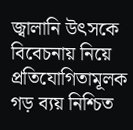জ্বালানি উৎসকে বিবেচনায় নিয়ে প্রতিযোগিতামূলক গড় ব্যয় নিশ্চিত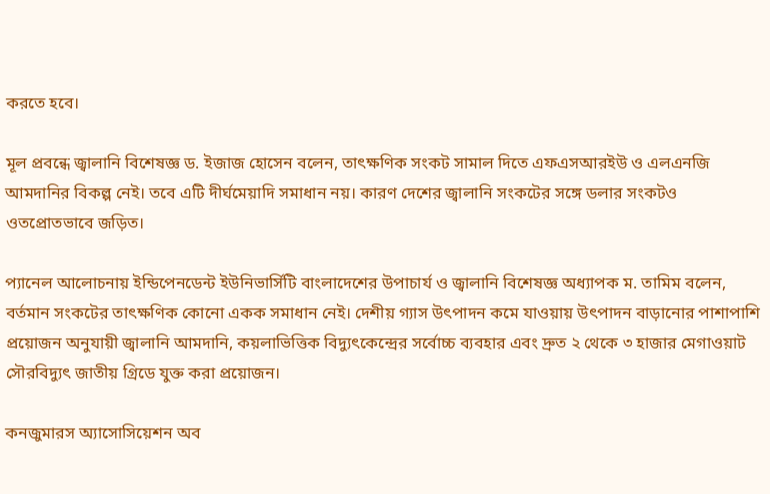করতে হবে।

মূল প্রবন্ধে জ্বালানি বিশেষজ্ঞ ড. ইজাজ হোসেন বলেন, তাৎক্ষণিক সংকট সামাল দিতে এফএসআরইউ ও এলএনজি আমদানির বিকল্প নেই। তবে এটি দীর্ঘমেয়াদি সমাধান নয়। কারণ দেশের জ্বালানি সংকটের সঙ্গে ডলার সংকটও ওতপ্রোতভাবে জড়িত।

প্যানেল আলোচনায় ইন্ডিপেনডেন্ট ইউনিভার্সিটি বাংলাদেশের উপাচার্য ও জ্বালানি বিশেষজ্ঞ অধ্যাপক ম. তামিম বলেন, বর্তমান সংকটের তাৎক্ষণিক কোনো একক সমাধান নেই। দেশীয় গ্যাস উৎপাদন কমে যাওয়ায় উৎপাদন বাড়ানোর পাশাপাশি প্রয়োজন অনুযায়ী জ্বালানি আমদানি, কয়লাভিত্তিক বিদ্যুৎকেন্দ্রের সর্বোচ্চ ব্যবহার এবং দ্রুত ২ থেকে ৩ হাজার মেগাওয়াট সৌরবিদ্যুৎ জাতীয় গ্রিডে যুক্ত করা প্রয়োজন।

কনজুমারস অ্যাসোসিয়েশন অব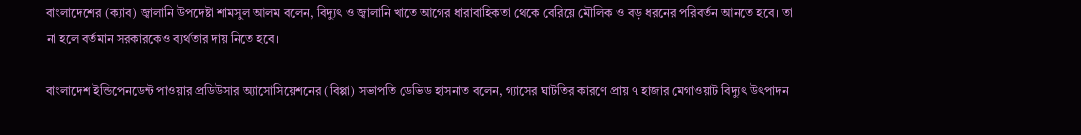বাংলাদেশের (ক্যাব) জ্বালানি উপদেষ্টা শামসুল আলম বলেন, বিদ্যুৎ ও জ্বালানি খাতে আগের ধারাবাহিকতা থেকে বেরিয়ে মৌলিক ও বড় ধরনের পরিবর্তন আনতে হবে। তা না হলে বর্তমান সরকারকেও ব্যর্থতার দায় নিতে হবে।

বাংলাদেশ ইন্ডিপেনডেন্ট পাওয়ার প্রডিউসার অ্যাসোসিয়েশনের (বিপ্পা) সভাপতি ডেভিড হাসনাত বলেন, গ্যাসের ঘাটতির কারণে প্রায় ৭ হাজার মেগাওয়াট বিদ্যুৎ উৎপাদন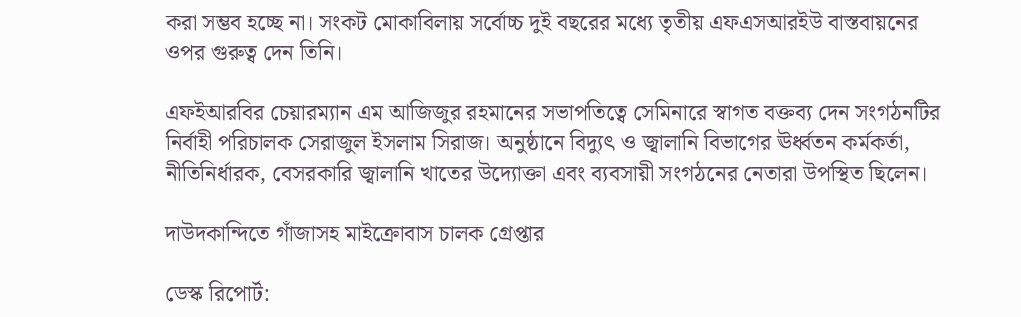করা সম্ভব হচ্ছে না। সংকট মোকাবিলায় সর্বোচ্চ দুই বছরের মধ্যে তৃতীয় এফএসআরইউ বাস্তবায়নের ওপর গুরুত্ব দেন তিনি।

এফইআরবির চেয়ারম্যান এম আজিজুর রহমানের সভাপতিত্বে সেমিনারে স্বাগত বক্তব্য দেন সংগঠনটির নির্বাহী পরিচালক সেরাজুল ইসলাম সিরাজ। অনুষ্ঠানে বিদ্যুৎ ও জ্বালানি বিভাগের ঊর্ধ্বতন কর্মকর্তা, নীতিনির্ধারক, বেসরকারি জ্বালানি খাতের উদ্যোক্তা এবং ব্যবসায়ী সংগঠনের নেতারা উপস্থিত ছিলেন।

দাউদকান্দিতে গাঁজাসহ মাইক্রোবাস চালক গ্রেপ্তার

ডেস্ক রিপোর্ট: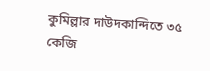কুমিল্লার দাউদকান্দিতে ৩৫ কেজি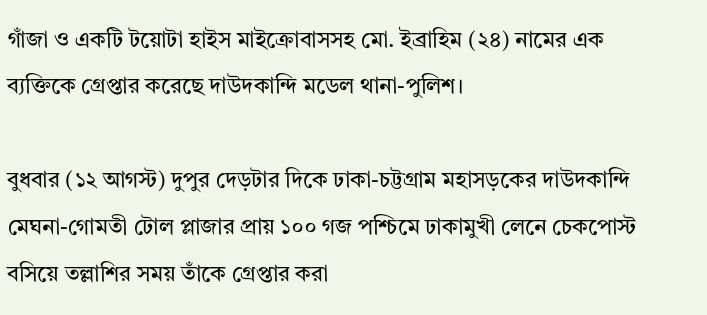গাঁজা ও একটি টয়োটা হাইস মাইক্রোবাসসহ মো. ইব্রাহিম (২৪) নামের এক ব্যক্তিকে গ্রেপ্তার করেছে দাউদকান্দি মডেল থানা-পুলিশ।

বুধবার (১২ আগস্ট) দুপুর দেড়টার দিকে ঢাকা-চট্টগ্রাম মহাসড়কের দাউদকান্দি মেঘনা-গোমতী টোল প্লাজার প্রায় ১০০ গজ পশ্চিমে ঢাকামুখী লেনে চেকপোস্ট বসিয়ে তল্লাশির সময় তাঁকে গ্রেপ্তার করা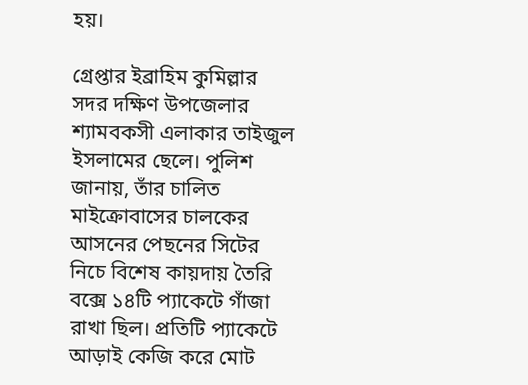হয়।

গ্রেপ্তার ইব্রাহিম কুমিল্লার সদর দক্ষিণ উপজেলার শ্যামবকসী এলাকার তাইজুল ইসলামের ছেলে। পুলিশ জানায়, তাঁর চালিত মাইক্রোবাসের চালকের আসনের পেছনের সিটের নিচে বিশেষ কায়দায় তৈরি বক্সে ১৪টি প্যাকেটে গাঁজা রাখা ছিল। প্রতিটি প্যাকেটে আড়াই কেজি করে মোট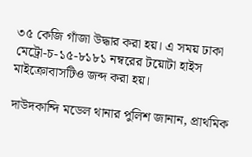৩৫ কেজি গাঁজা উদ্ধার করা হয়। এ সময় ঢাকা মেট্রো-চ-১৫-৮১৮১ নম্বরের টয়োটা হাইস মাইক্রোবাসটিও জব্দ করা হয়।

দাউদকান্দি মডেল থানার পুলিশ জানান, প্রাথমিক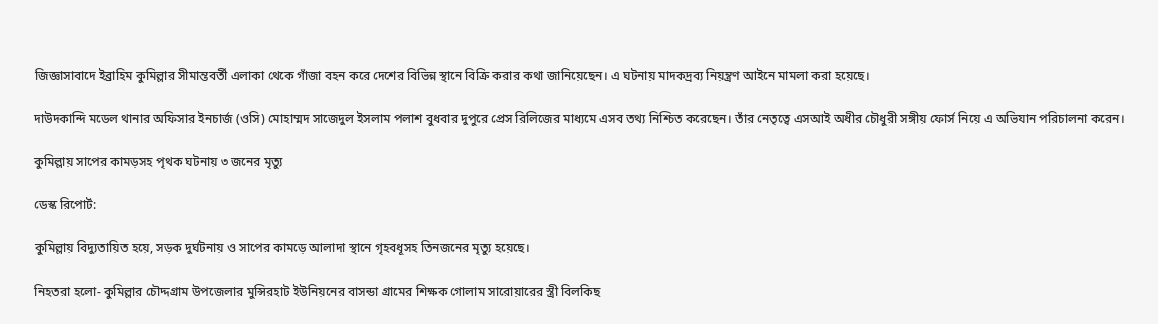জিজ্ঞাসাবাদে ইব্রাহিম কুমিল্লার সীমান্তবর্তী এলাকা থেকে গাঁজা বহন করে দেশের বিভিন্ন স্থানে বিক্রি করার কথা জানিয়েছেন। এ ঘটনায় মাদকদ্রব্য নিয়ন্ত্রণ আইনে মামলা করা হয়েছে।

দাউদকান্দি মডেল থানার অফিসার ইনচার্জ (ওসি) মোহাম্মদ সাজেদুল ইসলাম পলাশ বুধবার দুপুরে প্রেস রিলিজের মাধ্যমে এসব তথ্য নিশ্চিত করেছেন। তাঁর নেতৃত্বে এসআই অধীর চৌধুরী সঙ্গীয় ফোর্স নিয়ে এ অভিযান পরিচালনা করেন।

কুমিল্লায় সাপের কামড়সহ পৃথক ঘটনায় ৩ জনের মৃত্যু

ডেস্ক রিপোর্ট:

কুমিল্লায় বিদ্যুতায়িত হয়ে, সড়ক দুর্ঘটনায় ও সাপের কামড়ে আলাদা স্থানে গৃহবধূসহ তিনজনের মৃত্যু হয়েছে।

নিহতরা হলো- কুমিল্লার চৌদ্দগ্রাম উপজেলার মুন্সিরহাট ইউনিয়নের বাসন্ডা গ্রামের শিক্ষক গোলাম সারোয়ারের স্ত্রী বিলকিছ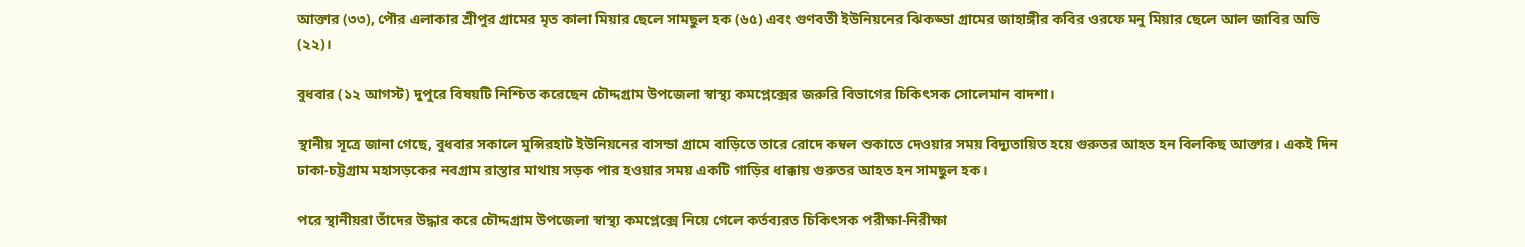আক্তার (৩৩), পৌর এলাকার শ্রীপুর গ্রামের মৃত কালা মিয়ার ছেলে সামছুল হক (৬৫) এবং গুণবতী ইউনিয়নের ঝিকড্ডা গ্রামের জাহাঙ্গীর কবির ওরফে মনু মিয়ার ছেলে আল জাবির অভি (২২)।

বুধবার (১২ আগস্ট) দুপুরে বিষয়টি নিশ্চিত করেছেন চৌদ্দগ্রাম উপজেলা স্বাস্থ্য কমপ্লেক্সের জরুরি বিভাগের চিকিৎসক সোলেমান বাদশা।

স্থানীয় সূত্রে জানা গেছে, বুধবার সকালে মুন্সিরহাট ইউনিয়নের বাসন্ডা গ্রামে বাড়িতে তারে রোদে কম্বল শুকাতে দেওয়ার সময় বিদ্যুতায়িত হয়ে গুরুতর আহত হন বিলকিছ আক্তার। একই দিন ঢাকা-চট্টগ্রাম মহাসড়কের নবগ্রাম রাস্তার মাথায় সড়ক পার হওয়ার সময় একটি গাড়ির ধাক্কায় গুরুতর আহত হন সামছুল হক।

পরে স্থানীয়রা তাঁদের উদ্ধার করে চৌদ্দগ্রাম উপজেলা স্বাস্থ্য কমপ্লেক্সে নিয়ে গেলে কর্তব্যরত চিকিৎসক পরীক্ষা-নিরীক্ষা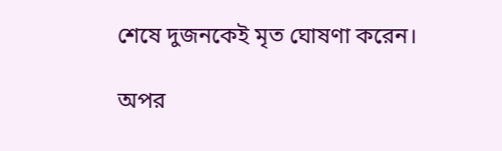শেষে দুজনকেই মৃত ঘোষণা করেন।

অপর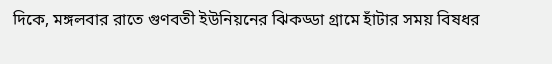দিকে, মঙ্গলবার রাতে গুণবতী ইউনিয়নের ঝিকড্ডা গ্রামে হাঁটার সময় বিষধর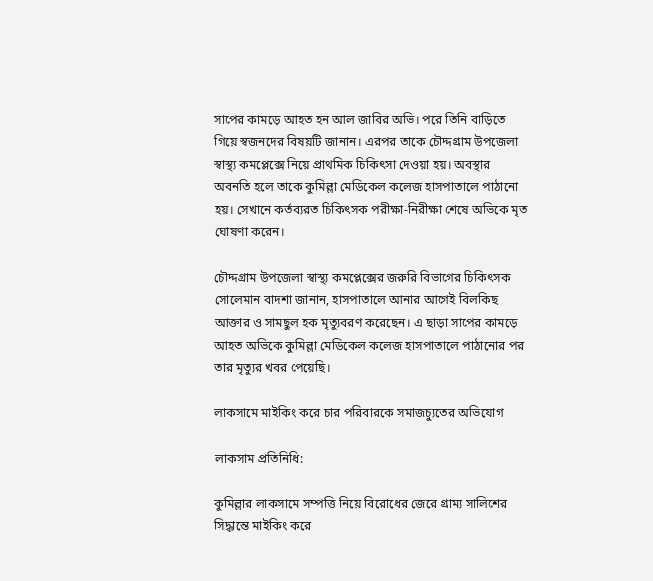সাপের কামড়ে আহত হন আল জাবির অভি। পরে তিনি বাড়িতে গিয়ে স্বজনদের বিষয়টি জানান। এরপর তাকে চৌদ্দগ্রাম উপজেলা স্বাস্থ্য কমপ্লেক্সে নিয়ে প্রাথমিক চিকিৎসা দেওয়া হয়। অবস্থার অবনতি হলে তাকে কুমিল্লা মেডিকেল কলেজ হাসপাতালে পাঠানো হয়। সেখানে কর্তব্যরত চিকিৎসক পরীক্ষা-নিরীক্ষা শেষে অভিকে মৃত ঘোষণা করেন।

চৌদ্দগ্রাম উপজেলা স্বাস্থ্য কমপ্লেক্সের জরুরি বিভাগের চিকিৎসক সোলেমান বাদশা জানান, হাসপাতালে আনার আগেই বিলকিছ আক্তার ও সামছুল হক মৃত্যুবরণ করেছেন। এ ছাড়া সাপের কামড়ে আহত অভিকে কুমিল্লা মেডিকেল কলেজ হাসপাতালে পাঠানোর পর তার মৃত্যুর খবর পেয়েছি।

লাকসামে মাইকিং করে চার পরিবারকে সমাজচ্যুতের অভিযোগ

লাকসাম প্রতিনিধি:

কুমিল্লার লাকসামে সম্পত্তি নিয়ে বিরোধের জেরে গ্রাম্য সালিশের সিদ্ধান্তে মাইকিং করে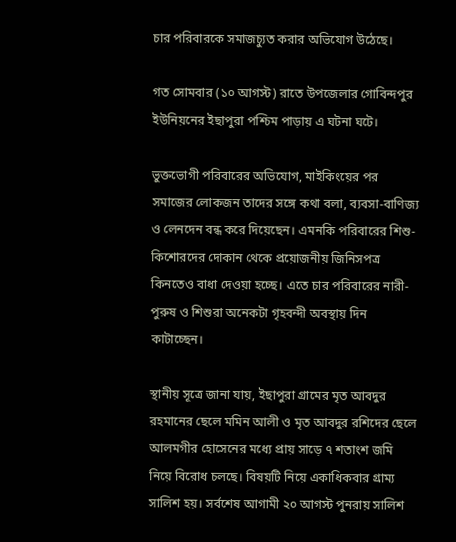চার পরিবারকে সমাজচ্যুত করার অভিযোগ উঠেছে।

গত সোমবার (১০ আগস্ট) রাতে উপজেলার গোবিন্দপুর ইউনিয়নের ইছাপুরা পশ্চিম পাড়ায় এ ঘটনা ঘটে।

ভুক্তভোগী পরিবারের অভিযোগ, মাইকিংয়ের পর সমাজের লোকজন তাদের সঙ্গে কথা বলা, ব্যবসা-বাণিজ্য ও লেনদেন বন্ধ করে দিয়েছেন। এমনকি পরিবারের শিশু-কিশোরদের দোকান থেকে প্রয়োজনীয় জিনিসপত্র কিনতেও বাধা দেওয়া হচ্ছে। এতে চার পরিবারের নারী-পুরুষ ও শিশুরা অনেকটা গৃহবন্দী অবস্থায় দিন কাটাচ্ছেন।

স্থানীয় সূত্রে জানা যায়, ইছাপুরা গ্রামের মৃত আবদুর রহমানের ছেলে মমিন আলী ও মৃত আবদুর রশিদের ছেলে আলমগীর হোসেনের মধ্যে প্রায় সাড়ে ৭ শতাংশ জমি নিয়ে বিরোধ চলছে। বিষয়টি নিয়ে একাধিকবার গ্রাম্য সালিশ হয়। সর্বশেষ আগামী ২০ আগস্ট পুনরায় সালিশ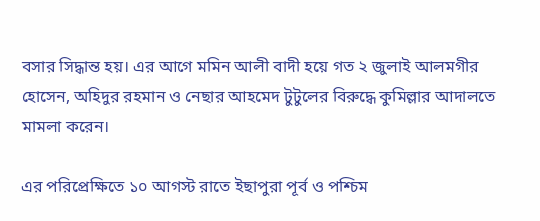বসার সিদ্ধান্ত হয়। এর আগে মমিন আলী বাদী হয়ে গত ২ জুলাই আলমগীর হোসেন, অহিদুর রহমান ও নেছার আহমেদ টুটুলের বিরুদ্ধে কুমিল্লার আদালতে মামলা করেন।

এর পরিপ্রেক্ষিতে ১০ আগস্ট রাতে ইছাপুরা পূর্ব ও পশ্চিম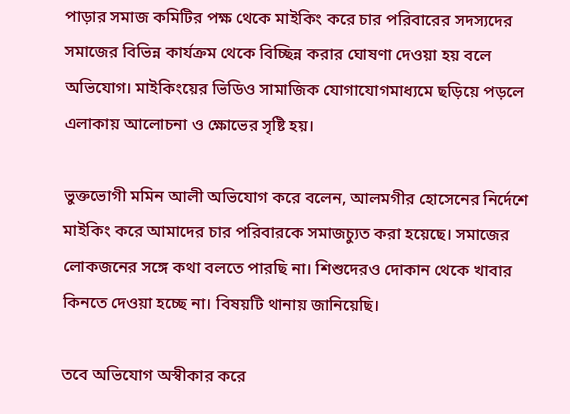পাড়ার সমাজ কমিটির পক্ষ থেকে মাইকিং করে চার পরিবারের সদস্যদের সমাজের বিভিন্ন কার্যক্রম থেকে বিচ্ছিন্ন করার ঘোষণা দেওয়া হয় বলে অভিযোগ। মাইকিংয়ের ভিডিও সামাজিক যোগাযোগমাধ্যমে ছড়িয়ে পড়লে এলাকায় আলোচনা ও ক্ষোভের সৃষ্টি হয়।

ভুক্তভোগী মমিন আলী অভিযোগ করে বলেন, আলমগীর হোসেনের নির্দেশে মাইকিং করে আমাদের চার পরিবারকে সমাজচ্যুত করা হয়েছে। সমাজের লোকজনের সঙ্গে কথা বলতে পারছি না। শিশুদেরও দোকান থেকে খাবার কিনতে দেওয়া হচ্ছে না। বিষয়টি থানায় জানিয়েছি।

তবে অভিযোগ অস্বীকার করে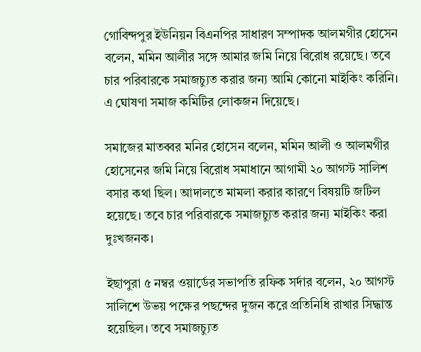গোবিন্দপুর ইউনিয়ন বিএনপির সাধারণ সম্পাদক আলমগীর হোসেন বলেন, মমিন আলীর সঙ্গে আমার জমি নিয়ে বিরোধ রয়েছে। তবে চার পরিবারকে সমাজচ্যুত করার জন্য আমি কোনো মাইকিং করিনি। এ ঘোষণা সমাজ কমিটির লোকজন দিয়েছে।

সমাজের মাতব্বর মনির হোসেন বলেন, মমিন আলী ও আলমগীর হোসেনের জমি নিয়ে বিরোধ সমাধানে আগামী ২০ আগস্ট সালিশ বসার কথা ছিল। আদালতে মামলা করার কারণে বিষয়টি জটিল হয়েছে। তবে চার পরিবারকে সমাজচ্যুত করার জন্য মাইকিং করা দুঃখজনক।

ইছাপুরা ৫ নম্বর ওয়ার্ডের সভাপতি রফিক সর্দার বলেন, ২০ আগস্ট সালিশে উভয় পক্ষের পছন্দের দুজন করে প্রতিনিধি রাখার সিদ্ধান্ত হয়েছিল। তবে সমাজচ্যুত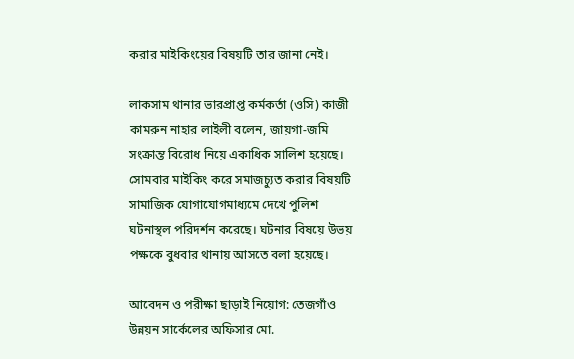করার মাইকিংয়ের বিষয়টি তার জানা নেই।

লাকসাম থানার ভারপ্রাপ্ত কর্মকর্তা (ওসি) কাজী কামরুন নাহার লাইলী বলেন, জায়গা-জমি সংক্রান্ত বিরোধ নিয়ে একাধিক সালিশ হয়েছে। সোমবার মাইকিং করে সমাজচ্যুত করার বিষয়টি সামাজিক যোগাযোগমাধ্যমে দেখে পুলিশ ঘটনাস্থল পরিদর্শন করেছে। ঘটনার বিষয়ে উভয় পক্ষকে বুধবার থানায় আসতে বলা হয়েছে।

আবেদন ও পরীক্ষা ছাড়াই নিয়োগ: তেজগাঁও উন্নয়ন সার্কেলের অফিসার মো.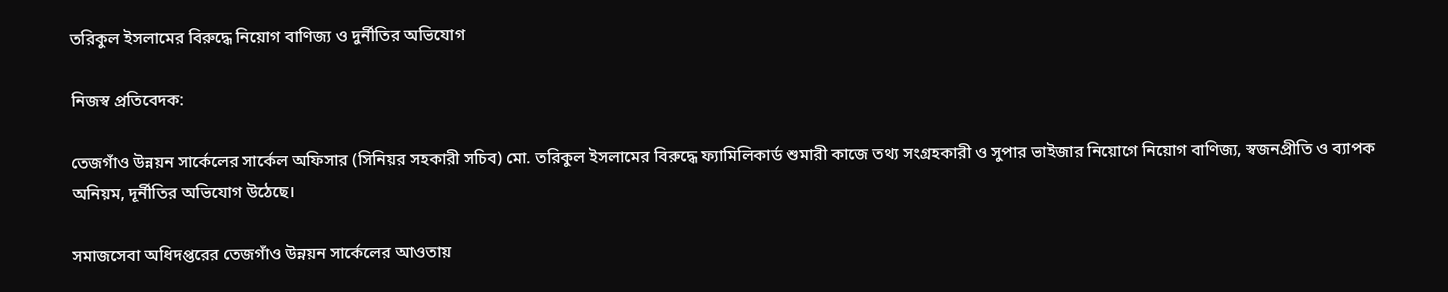তরিকুল ইসলামের বিরুদ্ধে নিয়োগ বাণিজ্য ও দুর্নীতির অভিযোগ

নিজস্ব প্রতিবেদক:

তেজগাঁও উন্নয়ন সার্কেলের সার্কেল অফিসার (সিনিয়র সহকারী সচিব) মো. তরিকুল ইসলামের বিরুদ্ধে ফ্যামিলিকার্ড শুমারী কাজে তথ্য সংগ্রহকারী ও সুপার ভাইজার নিয়োগে নিয়োগ বাণিজ্য, স্বজনপ্রীতি ও ব্যাপক অনিয়ম, দূর্নীতির অভিযোগ উঠেছে।

সমাজসেবা অধিদপ্তরের তেজগাঁও উন্নয়ন সার্কেলের আওতায়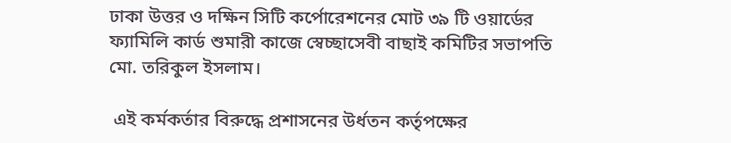ঢাকা উত্তর ও দক্ষিন সিটি কর্পোরেশনের মোট ৩৯ টি ওয়ার্ডের ফ্যামিলি কার্ড শুমারী কাজে স্বেচ্ছাসেবী বাছাই কমিটির সভাপতি মো. তরিকুল ইসলাম।

 এই কর্মকর্তার বিরুদ্ধে প্রশাসনের উর্ধতন কর্তৃপক্ষের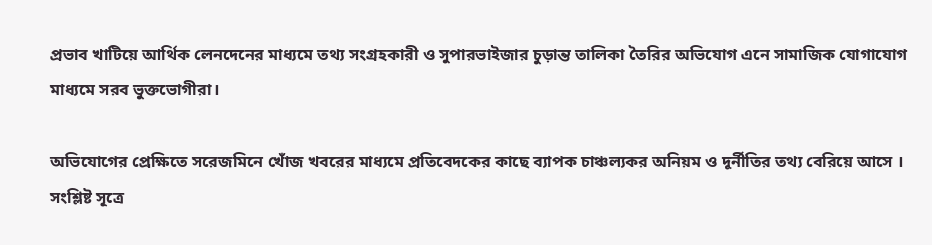প্রভাব খাটিয়ে আর্থিক লেনদেনের মাধ্যমে তথ্য সংগ্রহকারী ও সুপারভাইজার চুড়ান্ত তালিকা তৈরির অভিযোগ এনে সামাজিক যোগাযোগ মাধ্যমে সরব ভুক্তভোগীরা।

অভিযোগের প্রেক্ষিতে সরেজমিনে খোঁজ খবরের মাধ্যমে প্রতিবেদকের কাছে ব্যাপক চাঞ্চল্যকর অনিয়ম ও দূর্নীতির তথ্য বেরিয়ে আসে । সংশ্লিষ্ট সূত্রে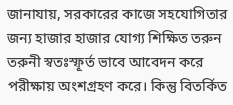জানাযায়, সরকারের কাজে সহযোগিতার জন্য হাজার হাজার যোগ্য শিক্ষিত তরুন তরুনী স্বতঃস্ফূর্ত ভাবে আবেদন করে পরীক্ষায় অংশগ্রহণ করে। কিন্তু বিতর্কিত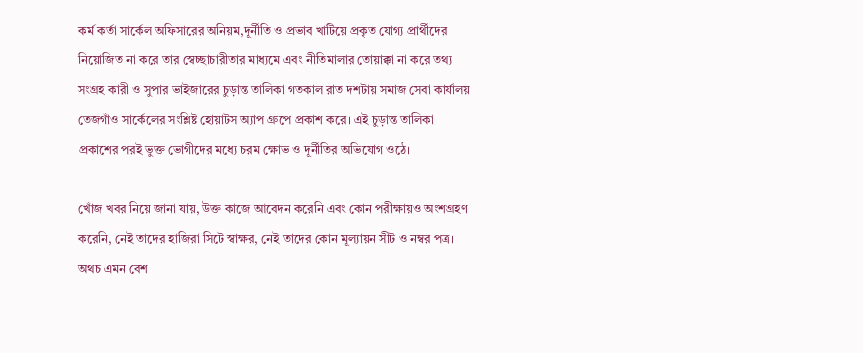কর্ম কর্তা সার্কেল অফিসারের অনিয়ম,দূর্নীতি ও প্রভাব খাটিয়ে প্রকৃত যোগ্য প্রার্থীদের নিয়োজিত না করে তার স্বেচ্ছাচারীতার মাধ্যমে এবং নীতিমালার তোয়াক্কা না করে তথ্য সংগ্রহ কারী ও সুপার ভাইজারের চুড়ান্ত তালিকা গতকাল রাত দশটায় সমাজ সেবা কার্যালয় তেজগাঁও সার্কেলের সংশ্লিষ্ট হোয়াটস অ্যাপ গ্রুপে প্রকাশ করে। এই চুড়ান্ত তালিকা প্রকাশের পরই ভুক্ত ভোগীদের মধ্যে চরম ক্ষোভ ও দূর্নীতির অভিযোগ ওঠে।

খোঁজ খবর নিয়ে জানা যায়, উক্ত কাজে আবেদন করেনি এবং কোন পরীক্ষায়ও অংশগ্রহণ করেনি, নেই তাদের হাজিরা সিটে স্বাক্ষর, নেই তাদের কোন মূল্যায়ন সীট ও নম্বর পত্র। অথচ এমন বেশ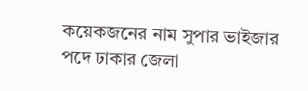কয়েকজনের নাম সুপার ভাইজার পদে ঢাকার জেলা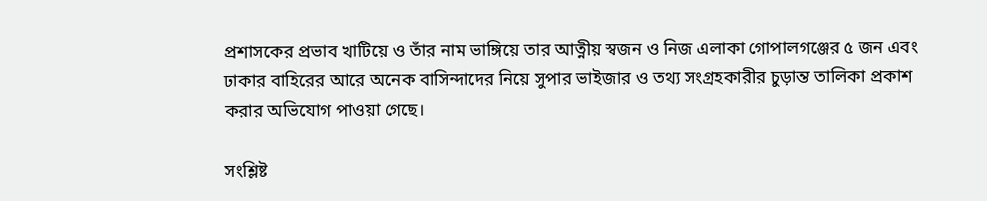প্রশাসকের প্রভাব খাটিয়ে ও তাঁর নাম ভাঙ্গিয়ে তার আত্নীয় স্বজন ও নিজ এলাকা গোপালগঞ্জের ৫ জন এবং ঢাকার বাহিরের আরে অনেক বাসিন্দাদের নিয়ে সুপার ভাইজার ও তথ্য সংগ্রহকারীর চুড়ান্ত তালিকা প্রকাশ করার অভিযোগ পাওয়া গেছে।

সংশ্লিষ্ট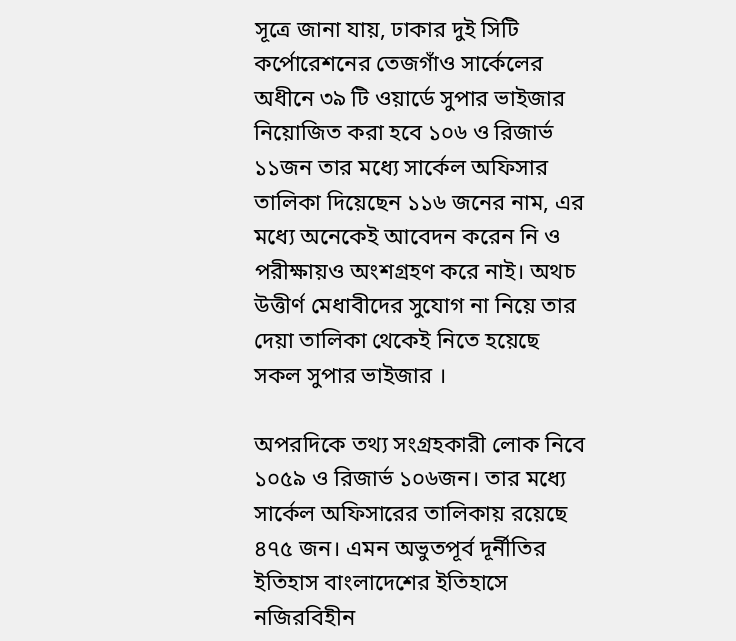সূত্রে জানা যায়, ঢাকার দুই সিটি কর্পোরেশনের তেজগাঁও সার্কেলের অধীনে ৩৯ টি ওয়ার্ডে সুপার ভাইজার নিয়োজিত করা হবে ১০৬ ও রিজার্ভ ১১জন তার মধ্যে সার্কেল অফিসার তালিকা দিয়েছেন ১১৬ জনের নাম, এর মধ্যে অনেকেই আবেদন করেন নি ও পরীক্ষায়ও অংশগ্রহণ করে নাই। অথচ উত্তীর্ণ মেধাবীদের সুযোগ না নিয়ে তার দেয়া তালিকা থেকেই নিতে হয়েছে সকল সুপার ভাইজার ।

অপরদিকে তথ্য সংগ্রহকারী লোক নিবে ১০৫৯ ও রিজার্ভ ১০৬জন। তার মধ্যে সার্কেল অফিসারের তালিকায় রয়েছে ৪৭৫ জন। এমন অভুতপূর্ব দূর্নীতির ইতিহাস বাংলাদেশের ইতিহাসে নজিরবিহীন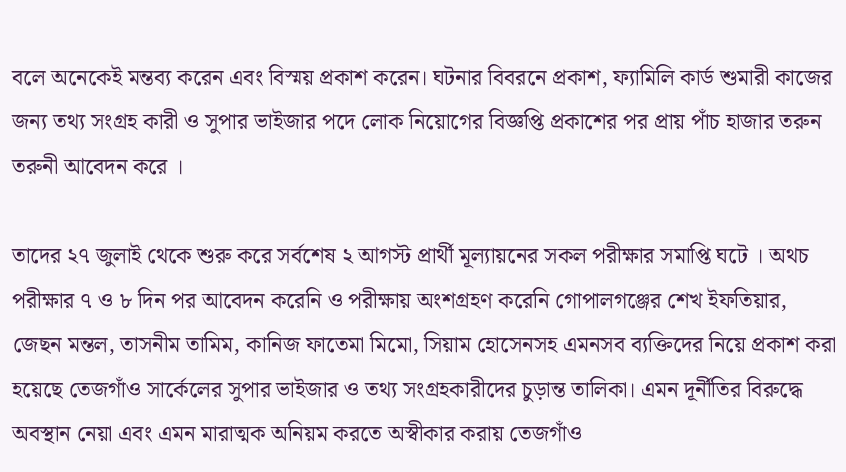বলে অনেকেই মন্তব্য করেন এবং বিস্ময় প্রকাশ করেন। ঘটনার বিবরনে প্রকাশ, ফ্যামিলি কার্ড শুমারী কাজের জন্য তথ্য সংগ্রহ কারী ও সুপার ভাইজার পদে লোক নিয়োগের বিজ্ঞপ্তি প্রকাশের পর প্রায় পাঁচ হাজার তরুন তরুনী আবেদন করে ।

তাদের ২৭ জুলাই থেকে শুরু করে সর্বশেষ ২ আগস্ট প্রার্থী মূল্যায়নের সকল পরীক্ষার সমাপ্তি ঘটে । অথচ পরীক্ষার ৭ ও ৮ দিন পর আবেদন করেনি ও পরীক্ষায় অংশগ্রহণ করেনি গোপালগঞ্জের শেখ ইফতিয়ার, জেছন মন্তল, তাসনীম তামিম, কানিজ ফাতেমা মিমো, সিয়াম হোসেনসহ এমনসব ব্যক্তিদের নিয়ে প্রকাশ করা হয়েছে তেজগাঁও সার্কেলের সুপার ভাইজার ও তথ্য সংগ্রহকারীদের চুড়ান্ত তালিকা। এমন দূর্নীতির বিরুদ্ধে অবস্থান নেয়া এবং এমন মারাত্মক অনিয়ম করতে অস্বীকার করায় তেজগাঁও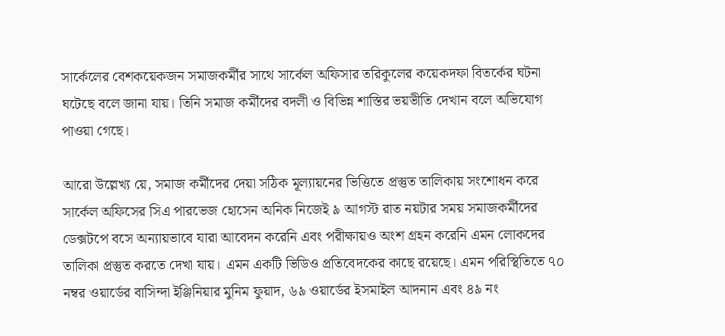সার্কেলের বেশকয়েকজন সমাজকর্মীর সাথে সার্কেল অফিসার তরিকুলের কয়েকদফা বিতর্কের ঘটনা ঘটেছে বলে জানা যায়। তিনি সমাজ কর্মীদের বদলী ও বিভিন্ন শাস্তির ভয়ভীতি দেখান বলে অভিযোগ পাওয়া গেছে।

আরো উল্লেখ্য য়ে, সমাজ কর্মীদের দেয়া সঠিক মূল্যায়নের ভিত্তিতে প্রস্তুত তালিকায় সংশোধন করে সার্কেল অফিসের সিএ পারভেজ হোসেন অনিক নিজেই ৯ আগস্ট রাত নয়টার সময় সমাজকর্মীদের ডেক্সটপে বসে অন্যায়ভাবে যারা আবেদন করেনি এবং পরীক্ষায়ও অংশ গ্রহন করেনি এমন লোকদের তালিকা প্রস্তুত করতে দেখা যায়। এমন একটি ভিডিও প্রতিবেদকের কাছে রয়েছে। এমন পরিস্থিতিতে ৭০ নম্বর ওয়ার্ডের বাসিন্দা ইঞ্জিনিয়ার মুনিম ফুয়াদ, ৬৯ ওয়ার্ডের ইসমাইল আদনান এবং ৪৯ নং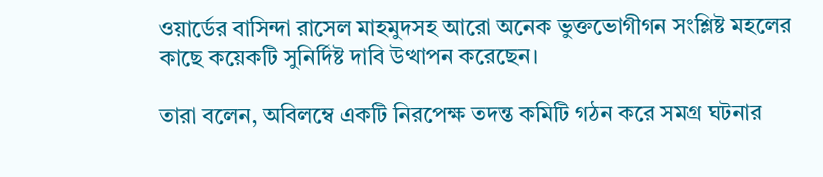ওয়ার্ডের বাসিন্দা রাসেল মাহমুদসহ আরো অনেক ভুক্তভোগীগন সংশ্লিষ্ট মহলের কাছে কয়েকটি সুনির্দিষ্ট দাবি উত্থাপন করেছেন।

তারা বলেন, অবিলম্বে একটি নিরপেক্ষ তদন্ত কমিটি গঠন করে সমগ্র ঘটনার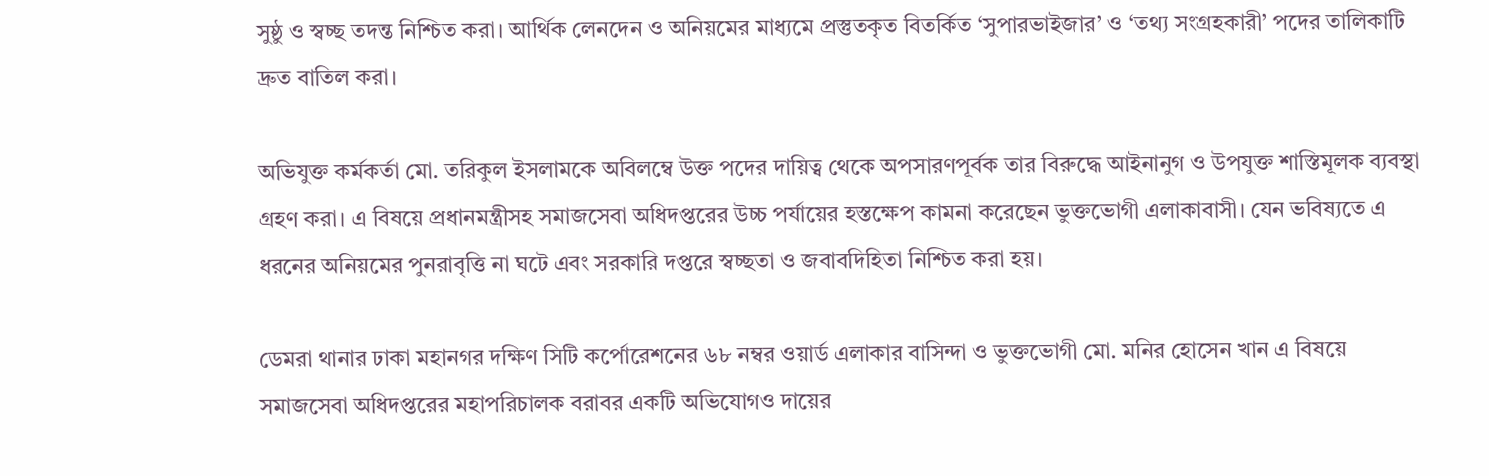সুষ্ঠু ও স্বচ্ছ তদন্ত নিশ্চিত করা। আর্থিক লেনদেন ও অনিয়মের মাধ্যমে প্রস্তুতকৃত বিতর্কিত ‘সুপারভাইজার’ ও ‘তথ্য সংগ্রহকারী’ পদের তালিকাটি দ্রুত বাতিল করা।

অভিযুক্ত কর্মকর্তা মো. তরিকুল ইসলামকে অবিলম্বে উক্ত পদের দায়িত্ব থেকে অপসারণপূর্বক তার বিরুদ্ধে আইনানুগ ও উপযুক্ত শাস্তিমূলক ব্যবস্থা গ্রহণ করা। এ বিষয়ে প্রধানমন্ত্রীসহ সমাজসেবা অধিদপ্তরের উচ্চ পর্যায়ের হস্তক্ষেপ কামনা করেছেন ভুক্তভোগী এলাকাবাসী। যেন ভবিষ্যতে এ ধরনের অনিয়মের পুনরাবৃত্তি না ঘটে এবং সরকারি দপ্তরে স্বচ্ছতা ও জবাবদিহিতা নিশ্চিত করা হয়।

ডেমরা থানার ঢাকা মহানগর দক্ষিণ সিটি কর্পোরেশনের ৬৮ নম্বর ওয়ার্ড এলাকার বাসিন্দা ও ভুক্তভোগী মো. মনির হোসেন খান এ বিষয়ে সমাজসেবা অধিদপ্তরের মহাপরিচালক বরাবর একটি অভিযোগও দায়ের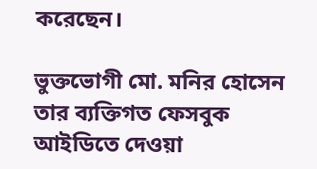করেছেন।

ভুক্তভোগী মো. মনির হোসেন তার ব্যক্তিগত ফেসবুক আইডিতে দেওয়া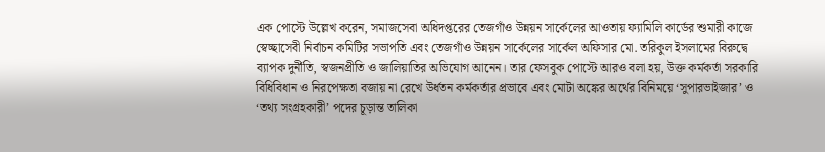এক পোস্টে উল্লেখ করেন, সমাজসেবা অধিদপ্তরের তেজগাঁও উন্নয়ন সার্কেলের আওতায় ফ্যামিলি কার্ডের শুমারী কাজে স্বেচ্ছাসেবী নির্বাচন কমিটির সভাপতি এবং তেজগাঁও উন্নয়ন সার্কেলের সার্কেল অফিসার মো. তরিকুল ইসলামের বিরুদ্বে ব্যাপক দুর্নীতি, স্বজনপ্রীতি ও জালিয়াতির অভিযোগ আনেন। তার ফেসবুক পোস্টে আরও বলা হয়, উক্ত কর্মকর্তা সরকারি বিধিবিধান ও নিরপেক্ষতা বজায় না রেখে উর্ধতন কর্মকর্তার প্রভাবে এবং মোটা অঙ্কের অর্থের বিনিময়ে ‘সুপারভাইজার’ ও ‘তথ্য সংগ্রহকারী’ পদের চূড়ান্ত তালিকা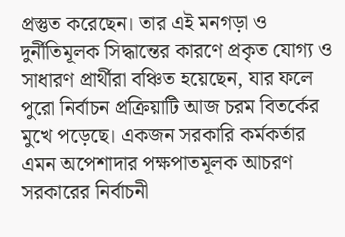প্রস্তুত করেছেন। তার এই মনগড়া ও দুর্নীতিমূলক সিদ্ধান্তের কারণে প্রকৃত যোগ্য ও সাধারণ প্রার্থীরা বঞ্চিত হয়েছেন, যার ফলে পুরো নির্বাচন প্রক্রিয়াটি আজ চরম বিতর্কের মুখে পড়েছে। একজন সরকারি কর্মকর্তার এমন অপেশাদার পক্ষপাতমূলক আচরণ সরকারের নির্বাচনী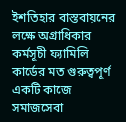ইশতিহার বাস্তবায়নের লক্ষে অগ্রাধিকার কর্মসূচী ফ্যামিলি কার্ডের মত গুরুত্বপূর্ণ একটি কাজে সমাজসেবা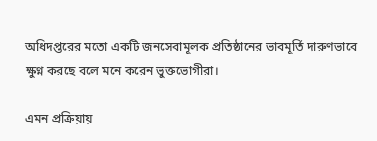অধিদপ্তরের মতো একটি জনসেবামূলক প্রতিষ্ঠানের ভাবমূর্তি দারুণভাবে ক্ষুণ্ন করছে বলে মনে করেন ভুক্তভোগীরা।

এমন প্রক্রিয়ায়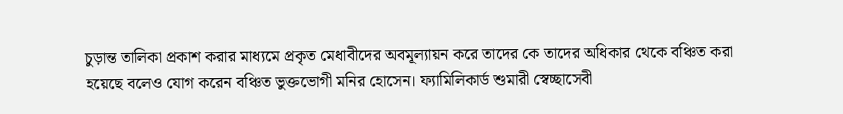চুড়ান্ত তালিকা প্রকাশ করার মাধ্যমে প্রকৃত মেধাবীদের অবমূল্যায়ন করে তাদের কে তাদের অধিকার থেকে বঞ্চিত করা হয়েছে বলেও যোগ করেন বঞ্চিত ভুক্তভোগী মনির হোসেন। ফ্যামিলিকার্ড শুমারী স্বেচ্ছাসেবী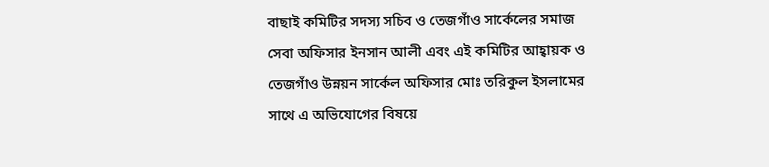বাছাই কমিটির সদস্য সচিব ও তেজগাঁও সার্কেলের সমাজ সেবা অফিসার ইনসান আলী এবং এই কমিটির আহ্বায়ক ও তেজগাঁও উন্নয়ন সার্কেল অফিসার মোঃ তরিকুল ইসলামের সাথে এ অভিযোগের বিষয়ে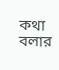কথা বলার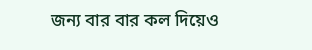জন্য বার বার কল দিয়েও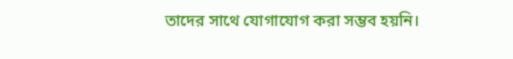তাদের সাথে যোগাযোগ করা সম্ভব হয়নি।